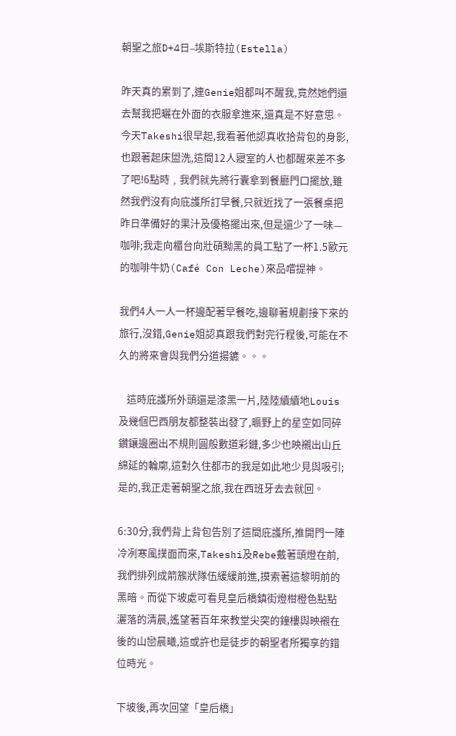朝聖之旅D+4日–埃斯特拉(Estella)

昨天真的累到了,連Genie姐都叫不醒我,竟然她們還去幫我把曬在外面的衣服拿進來,還真是不好意思。今天Takeshi很早起,我看著他認真收拾背包的身影,也跟著起床盥洗,這間12人寢室的人也都醒來差不多了吧!6點時﹐我們就先將行囊拿到餐廳門口擺放,雖然我們沒有向庇護所訂早餐,只就近找了一張餐桌把昨日準備好的果汁及優格擺出來,但是還少了一味—咖啡;我走向櫃台向壯碩黝黑的員工點了一杯1.5歐元的咖啡牛奶(Café Con Leche)來品嚐提神。

我們4人一人一杯邊配著早餐吃,邊聊著規劃接下來的旅行,沒錯,Genie姐認真跟我們對完行程後,可能在不久的將來會與我們分道揚鑣。。。

    這時庇護所外頭還是漆黑一片,陸陸續續地Louis及幾個巴西朋友都整裝出發了,曠野上的星空如同碎鑽鑲邊圈出不規則圓般數道彩鏈,多少也映襯出山丘綿延的輪廓,這對久住都市的我是如此地少見與吸引;是的,我正走著朝聖之旅,我在西班牙去去就回。

6:30分,我們背上背包告別了這間庇護所,推開門一陣冷冽寒風撲面而來,Takeshi及Rebe戴著頭燈在前,我們排列成箭簇狀隊伍緩緩前進,摸索著這黎明前的黑暗。而從下坡處可看見皇后橋鎮街燈柑橙色點點灑落的清晨,遙望著百年來教堂尖突的鐘樓與映襯在後的山巒晨曦,這或許也是徒步的朝聖者所獨享的錯位時光。

下坡後,再次回望「皇后橋」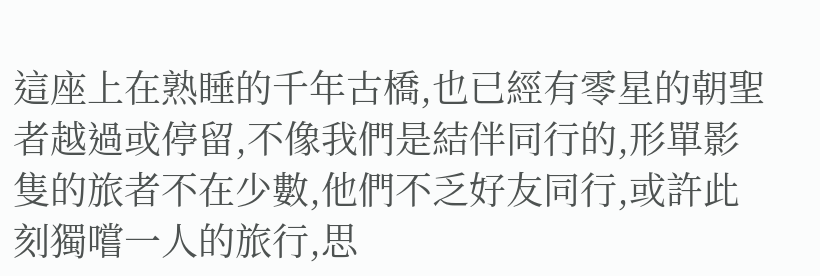這座上在熟睡的千年古橋,也已經有零星的朝聖者越過或停留,不像我們是結伴同行的,形單影隻的旅者不在少數,他們不乏好友同行,或許此刻獨嚐一人的旅行,思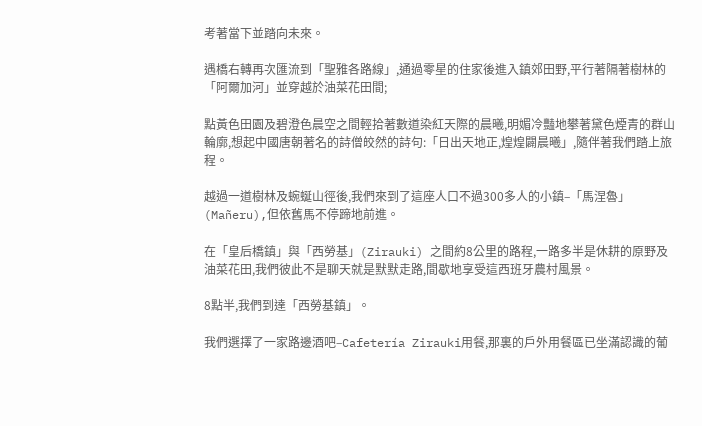考著當下並踏向未來。

遇橋右轉再次匯流到「聖雅各路線」,通過零星的住家後進入鎮郊田野,平行著隔著樹林的「阿爾加河」並穿越於油菜花田間;

點黃色田園及碧澄色晨空之間輕拾著數道染紅天際的晨曦,明媚冷豔地攀著黛色煙青的群山輪廓,想起中國唐朝著名的詩僧皎然的詩句:「日出天地正,煌煌闢晨曦」,隨伴著我們踏上旅程。

越過一道樹林及蜿蜒山徑後,我們來到了這座人口不過300多人的小鎮–「馬涅魯」(Mañeru),但依舊馬不停蹄地前進。

在「皇后橋鎮」與「西勞基」(Zirauki) 之間約8公里的路程,一路多半是休耕的原野及油菜花田,我們彼此不是聊天就是默默走路,間歇地享受這西班牙農村風景。

8點半,我們到達「西勞基鎮」。

我們選擇了一家路邊酒吧–Cafetería Zirauki用餐,那裏的戶外用餐區已坐滿認識的葡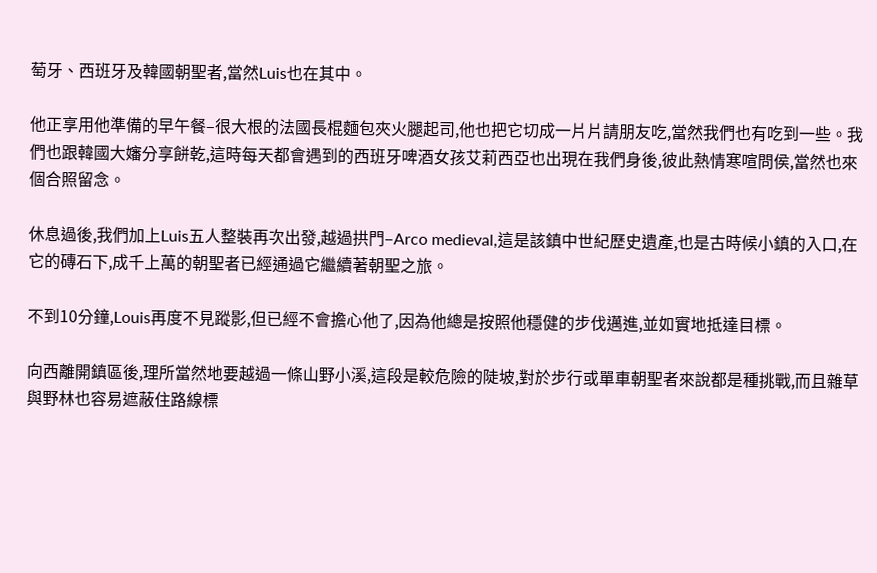萄牙、西班牙及韓國朝聖者,當然Luis也在其中。

他正享用他準備的早午餐–很大根的法國長棍麵包夾火腿起司,他也把它切成一片片請朋友吃,當然我們也有吃到一些。我們也跟韓國大嬸分享餅乾,這時每天都會遇到的西班牙啤酒女孩艾莉西亞也出現在我們身後,彼此熱情寒喧問侯,當然也來個合照留念。

休息過後,我們加上Luis五人整裝再次出發,越過拱門–Arco medieval,這是該鎮中世紀歷史遺產,也是古時候小鎮的入口,在它的磚石下,成千上萬的朝聖者已經通過它繼續著朝聖之旅。

不到10分鐘,Louis再度不見蹤影,但已經不會擔心他了,因為他總是按照他穩健的步伐邁進,並如實地抵達目標。

向西離開鎮區後,理所當然地要越過一條山野小溪,這段是較危險的陡坡,對於步行或單車朝聖者來說都是種挑戰,而且雜草與野林也容易遮蔽住路線標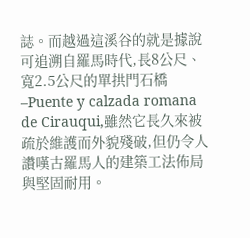誌。而越過這溪谷的就是據說可追溯自羅馬時代,長8公尺、寬2.5公尺的單拱門石橋–Puente y calzada romana de Cirauqui,雖然它長久來被疏於維護而外貌殘破,但仍令人讚嘆古羅馬人的建築工法佈局與堅固耐用。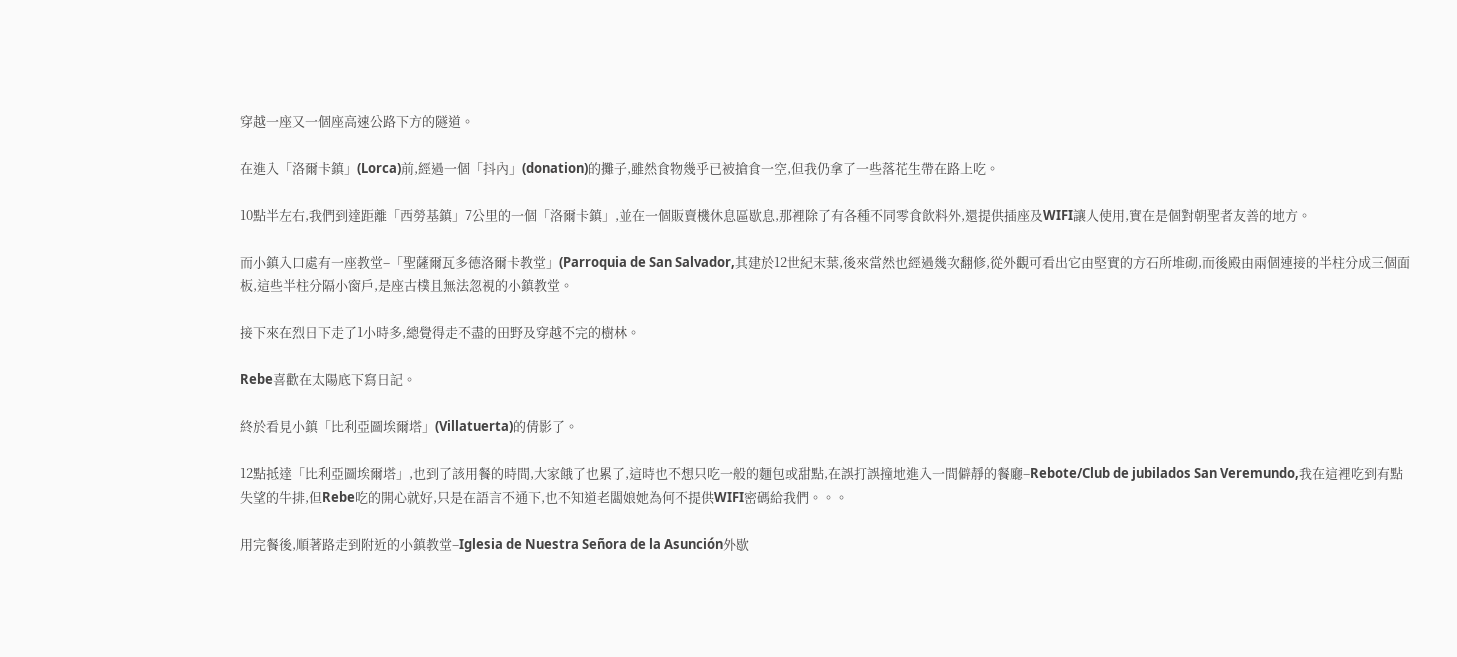穿越一座又一個座高速公路下方的隧道。

在進入「洛爾卡鎮」(Lorca)前,經過一個「抖內」(donation)的攤子,雖然食物幾乎已被搶食一空,但我仍拿了一些落花生帶在路上吃。

10點半左右,我們到達距離「西勞基鎮」7公里的一個「洛爾卡鎮」,並在一個販賣機休息區歇息,那裡除了有各種不同零食飲料外,還提供插座及WIFI讓人使用,實在是個對朝聖者友善的地方。

而小鎮入口處有一座教堂–「聖薩爾瓦多德洛爾卡教堂」(Parroquia de San Salvador,其建於12世紀末葉,後來當然也經過幾次翻修,從外觀可看出它由堅實的方石所堆砌,而後殿由兩個連接的半柱分成三個面板,這些半柱分隔小窗戶,是座古樸且無法忽視的小鎮教堂。

接下來在烈日下走了1小時多,總覺得走不盡的田野及穿越不完的樹林。

Rebe喜歡在太陽底下寫日記。

終於看見小鎮「比利亞圖埃爾塔」(Villatuerta)的倩影了。

12點抵達「比利亞圖埃爾塔」,也到了該用餐的時間,大家餓了也累了,這時也不想只吃一般的麵包或甜點,在誤打誤撞地進入一間僻靜的餐廳–Rebote/Club de jubilados San Veremundo,我在這裡吃到有點失望的牛排,但Rebe吃的開心就好,只是在語言不通下,也不知道老闆娘她為何不提供WIFI密碼給我們。。。

用完餐後,順著路走到附近的小鎮教堂–Iglesia de Nuestra Señora de la Asunción外歇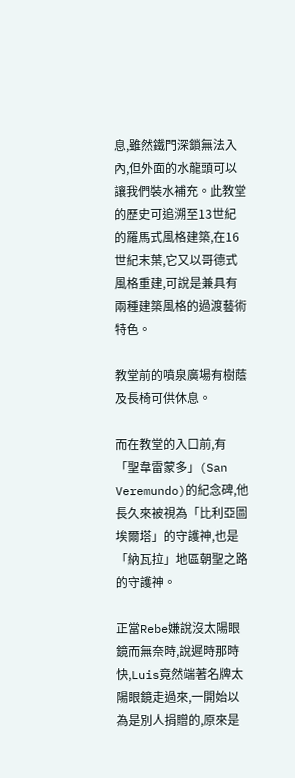息,雖然鐵門深鎖無法入內,但外面的水龍頭可以讓我們裝水補充。此教堂的歷史可追溯至13世紀的羅馬式風格建築,在16世紀末葉,它又以哥德式風格重建,可說是兼具有兩種建築風格的過渡藝術特色。

教堂前的噴泉廣場有樹蔭及長椅可供休息。

而在教堂的入口前,有「聖韋雷蒙多」(San Veremundo)的紀念碑,他長久來被視為「比利亞圖埃爾塔」的守護神,也是「納瓦拉」地區朝聖之路的守護神。

正當Rebe嫌說沒太陽眼鏡而無奈時,說遲時那時快,Luis竟然端著名牌太陽眼鏡走過來,一開始以為是別人捐贈的,原來是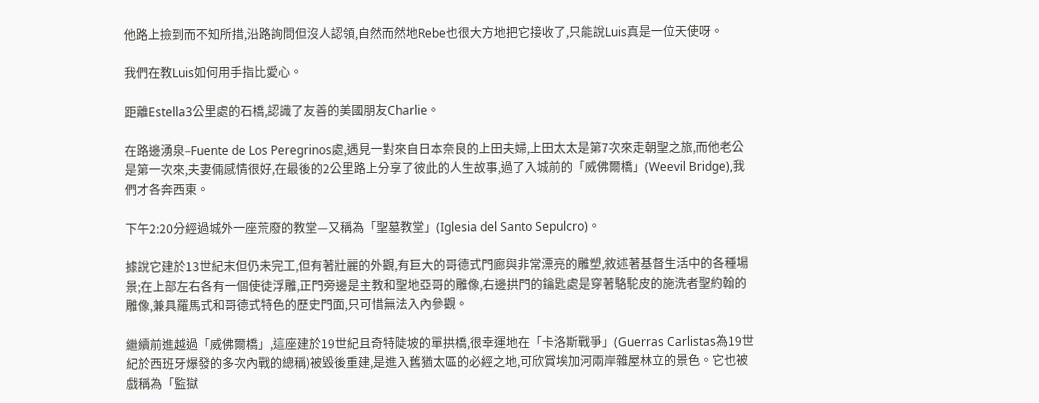他路上撿到而不知所措,沿路詢問但沒人認領,自然而然地Rebe也很大方地把它接收了,只能說Luis真是一位天使呀。

我們在教Luis如何用手指比愛心。

距離Estella3公里處的石橋,認識了友善的美國朋友Charlie。

在路邊湧泉–Fuente de Los Peregrinos處,遇見一對來自日本奈良的上田夫婦,上田太太是第7次來走朝聖之旅,而他老公是第一次來,夫妻倆感情很好,在最後的2公里路上分享了彼此的人生故事,過了入城前的「威佛爾橋」(Weevil Bridge),我們才各奔西東。

下午2:20分經過城外一座荒廢的教堂—又稱為「聖墓教堂」(Iglesia del Santo Sepulcro)。

據說它建於13世紀末但仍未完工,但有著壯麗的外觀,有巨大的哥德式門廊與非常漂亮的雕塑,敘述著基督生活中的各種場景;在上部左右各有一個使徒浮雕,正門旁邊是主教和聖地亞哥的雕像,右邊拱門的鑰匙處是穿著駱駝皮的施洗者聖約翰的雕像,兼具羅馬式和哥德式特色的歷史門面,只可惜無法入內參觀。

繼續前進越過「威佛爾橋」,這座建於19世紀且奇特陡坡的單拱橋,很幸運地在「卡洛斯戰爭」(Guerras Carlistas為19世紀於西班牙爆發的多次內戰的總稱)被毀後重建,是進入舊猶太區的必經之地,可欣賞埃加河兩岸雜屋林立的景色。它也被戲稱為「監獄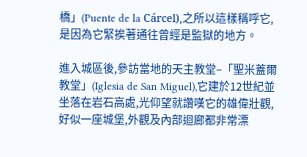橋」(Puente de la Cárcel),之所以這樣稱呼它,是因為它緊挨著通往曾經是監獄的地方。

進入城區後,參訪當地的天主教堂–「聖米蓋爾教堂」(Iglesia de San Miguel),它建於12世紀並坐落在岩石高處,光仰望就讚嘆它的雄偉壯觀,好似一座城堡,外觀及內部迴廊都非常漂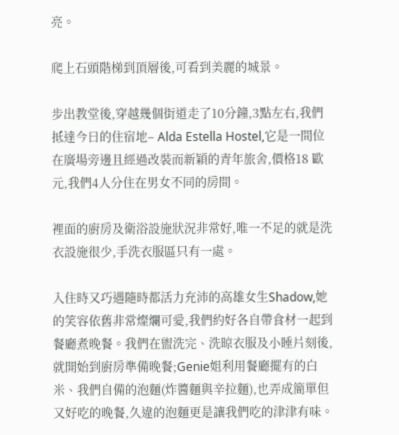亮。

爬上石頭階梯到頂層後,可看到美麗的城景。

步出教堂後,穿越幾個街道走了10分鐘,3點左右,我們抵達今日的住宿地– Alda Estella Hostel,它是一間位在廣場旁邊且經過改裝而新穎的青年旅舍,價格18 歐元,我們4人分住在男女不同的房間。

裡面的廚房及衛浴設施狀況非常好,唯一不足的就是洗衣設施很少,手洗衣服區只有一處。

入住時又巧遇隨時都活力充沛的高雄女生Shadow,她的笑容依舊非常燦爛可愛,我們約好各自帶食材一起到餐廳煮晚餐。我們在盥洗完、洗晾衣服及小睡片刻後,就開始到廚房準備晚餐;Genie姐利用餐廳擺有的白米、我們自備的泡麵(炸醬麵與辛拉麵),也弄成簡單但又好吃的晚餐,久違的泡麵更是讓我們吃的津津有味。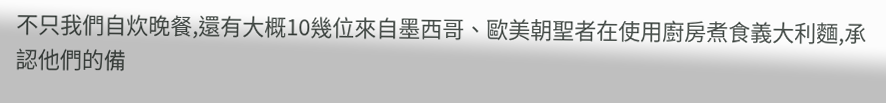不只我們自炊晚餐,還有大概10幾位來自墨西哥、歐美朝聖者在使用廚房煮食義大利麵,承認他們的備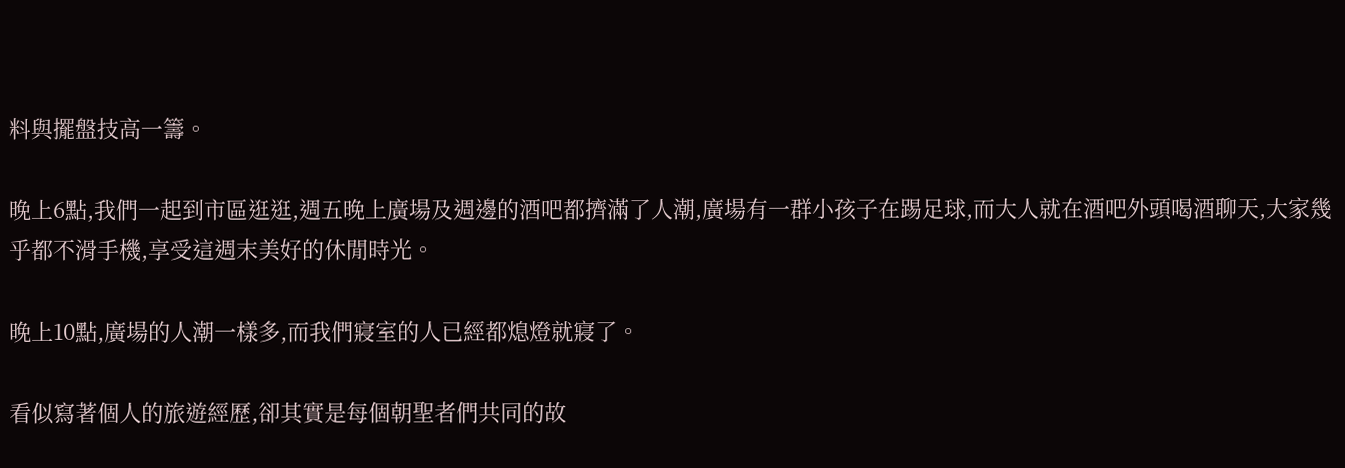料與擺盤技高一籌。

晚上6點,我們一起到市區逛逛,週五晚上廣場及週邊的酒吧都擠滿了人潮,廣場有一群小孩子在踢足球,而大人就在酒吧外頭喝酒聊天,大家幾乎都不滑手機,享受這週末美好的休閒時光。

晚上10點,廣場的人潮一樣多,而我們寢室的人已經都熄燈就寢了。

看似寫著個人的旅遊經歷,卻其實是每個朝聖者們共同的故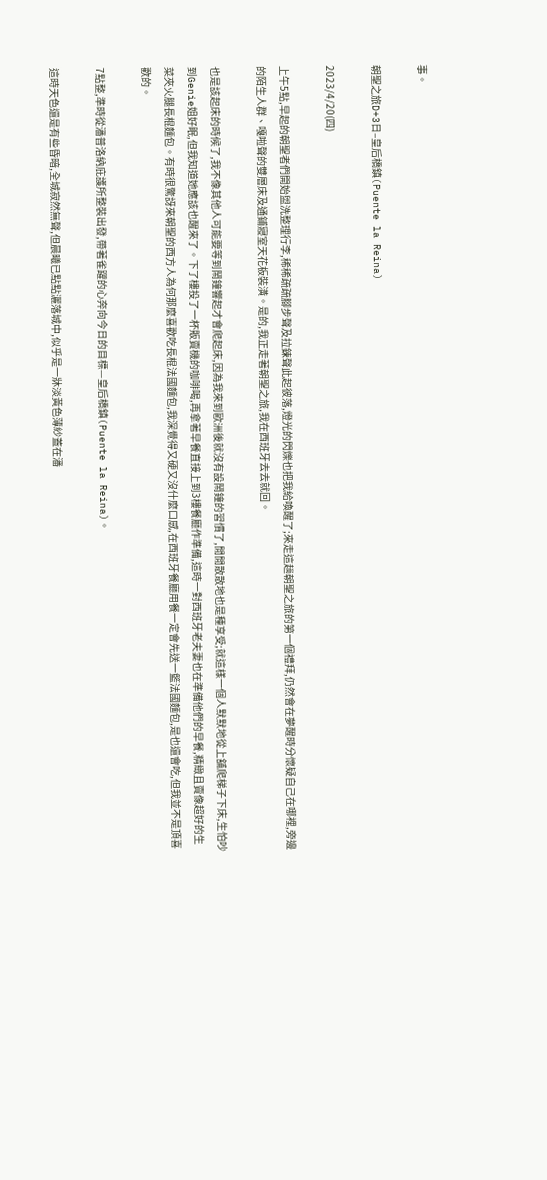事。

朝聖之旅D+3日–皇后橋鎮(Puente la Reina)

2023/4/20(四)

上午5點,早起的朝聖者們開始盥洗整理行李,稀稀疏疏腳步聲及拉鍊聲此起彼落,燈光的閃爍也把我給喚醒了;來走這趟朝聖之旅的第一個禮拜,仍然會在夢醒時分懷疑自己在哪裡,旁邊的陌生人群、嘎啦聲的雙層床及通鋪寢室天花板裝潢。是的,我正走著朝聖之旅,我在西班牙去去就回。

也是該起床的時候了,我不像其他人可能要等到鬧鐘響起才會爬起床,因為我來到歐洲後就沒有設鬧鐘的習慣了,閒閒散散地也是種享受;就這樣一個人默默地從上舖爬梯子下床,生怕吵到Genie姐好眠,但我知道她應該也醒來了。下了樓投了一杯販賣機的咖啡喝,再拿著早餐直接上到3樓餐廳作準備,這時一對西班牙老夫妻也在準備他們的早餐,精緻且賣像超好的生菜夾火腿長棍麵包。有時很驚訝來朝聖的西方人為何那麼喜歡吃長棍法國麵包,我深覺得又硬又沒什麼口感,在西班牙餐廳用餐一定會先送一籃法國麵包,是也還會吃,但我並不是頂喜歡的。

7點整,準時從潘普洛納庇護所整裝出發,帶著雀躍的心奔向今日的目標—皇后橋鎮(Puente la Reina)。

這時天色還是有些昏暗,全城寂然無聲,但晨曦已點點灑落城中,似乎是一牀淡黃色薄紗蓋在潘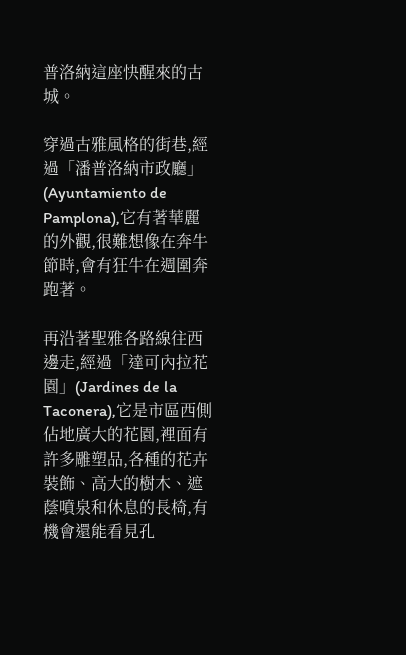普洛納這座快醒來的古城。

穿過古雅風格的街巷,經過「潘普洛納市政廳」(Ayuntamiento de Pamplona),它有著華麗的外觀,很難想像在奔牛節時,會有狂牛在週圍奔跑著。

再沿著聖雅各路線往西邊走,經過「達可內拉花園」(Jardines de la Taconera),它是市區西側佔地廣大的花園,裡面有許多雕塑品,各種的花卉裝飾、高大的樹木、遮蔭噴泉和休息的長椅,有機會還能看見孔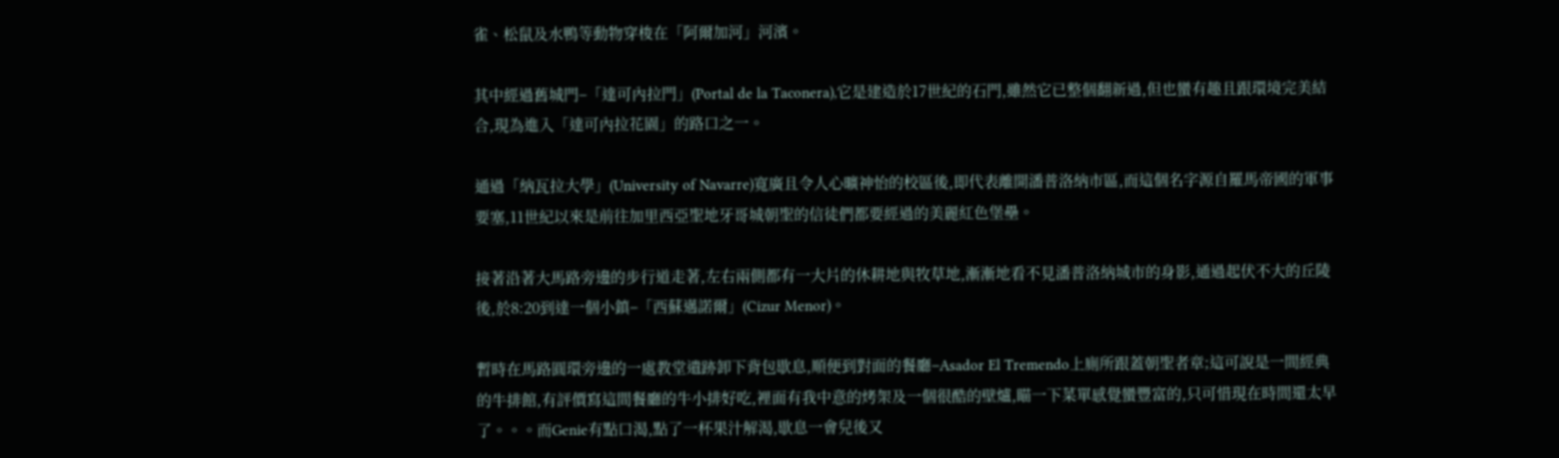雀、松鼠及水鴨等動物穿梭在「阿爾加河」河濱。

其中經過舊城門–「達可內拉門」(Portal de la Taconera),它是建造於17世紀的石門,雖然它已整個翻新過,但也蠻有趣且跟環境完美結合,現為進入「達可內拉花園」的路口之一。

通過「納瓦拉大學」(University of Navarre)寬廣且令人心曠神怡的校區後,即代表離開潘普洛納市區,而這個名字源自羅馬帝國的軍事要塞,11世紀以來是前往加里西亞聖地牙哥城朝聖的信徒們都要經過的美麗紅色堡壘。

接著沿著大馬路旁邊的步行道走著,左右兩側都有一大片的休耕地與牧草地,漸漸地看不見潘普洛納城市的身影,通過起伏不大的丘陵後,於8:20到達一個小鎮–「西蘇邁諾爾」(Cizur Menor)。

暫時在馬路圓環旁邊的一處教堂遺跡卸下背包歇息,順便到對面的餐廳–Asador El Tremendo上廁所跟蓋朝聖者章;這可說是一間經典的牛排館,有評價寫這間餐廳的牛小排好吃,裡面有我中意的烤架及一個很酷的壁爐,瞄一下菜單感覺蠻豐富的,只可惜現在時間還太早了。。。而Genie有點口渴,點了一杯果汁解渴,歇息一會兒後又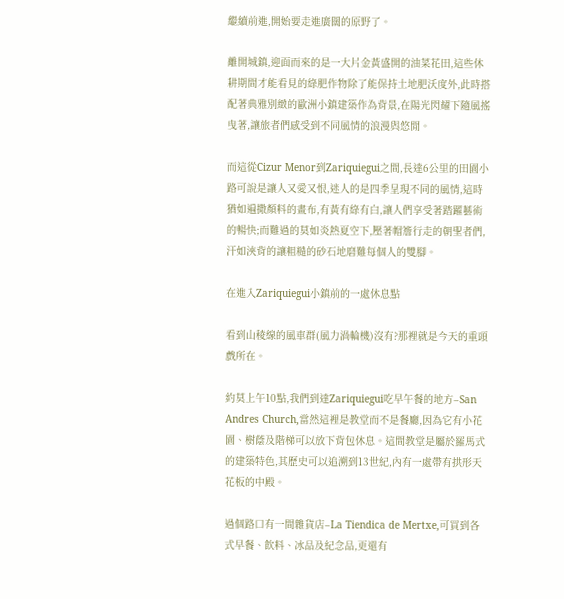繼續前進,開始要走進廣闊的原野了。

離開城鎮,迎面而來的是一大片金黃盛開的油菜花田,這些休耕期間才能看見的綠肥作物除了能保持土地肥沃度外,此時搭配著典雅別緻的歐洲小鎮建築作為背景,在陽光閃耀下隨風搖曳著,讓旅者們感受到不同風情的浪漫與悠閒。

而這從Cizur Menor到Zariquiegui之間,長達6公里的田園小路可說是讓人又愛又恨,迷人的是四季呈現不同的風情,這時猶如遍撒顏料的畫布,有黃有綠有白,讓人們享受著踏躍藝術的暢快;而難過的莫如炎熱夏空下,壓著帽簷行走的朝聖者們,汗如浹背的讓粗糙的砂石地磨難每個人的雙腳。

在進入Zariquiegui小鎮前的一處休息點

看到山稜線的風車群(風力渦輪機)沒有?那裡就是今天的重頭戲所在。

約莫上午10點,我們到達Zariquiegui吃早午餐的地方–San Andres Church,當然這裡是教堂而不是餐廳,因為它有小花園、樹蔭及階梯可以放下背包休息。這間教堂是屬於羅馬式的建築特色,其歷史可以追溯到13世紀,內有一處帶有拱形天花板的中殿。

過個路口有一間雜貨店–La Tiendica de Mertxe,可買到各式早餐、飲料、冰品及紀念品,更還有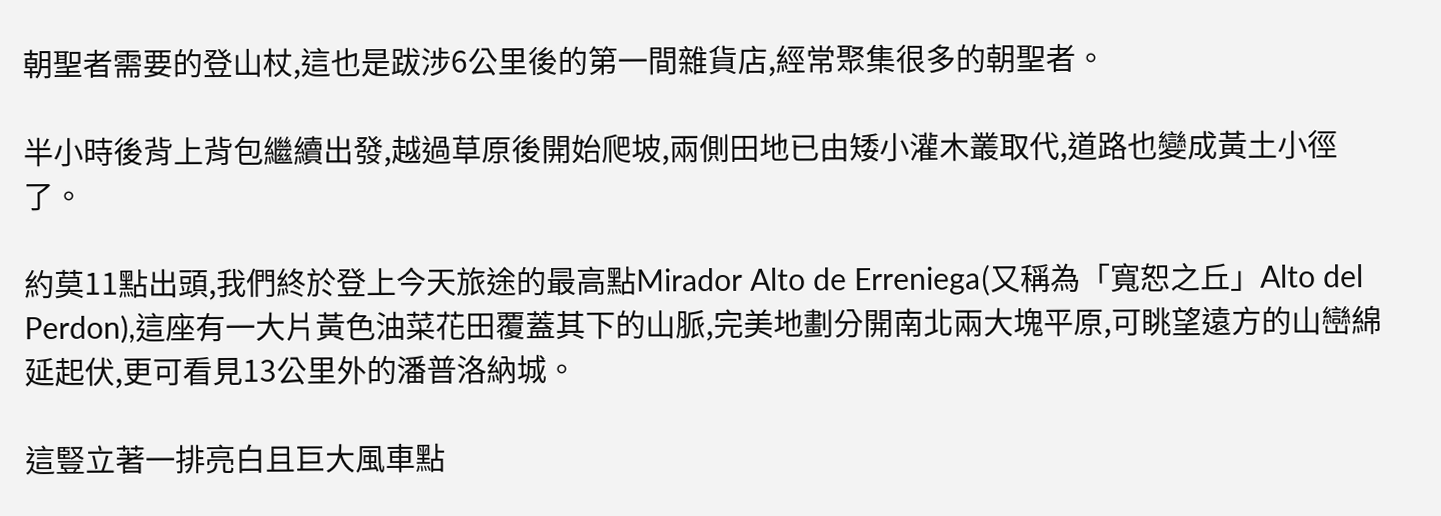朝聖者需要的登山杖,這也是跋涉6公里後的第一間雜貨店,經常聚集很多的朝聖者。

半小時後背上背包繼續出發,越過草原後開始爬坡,兩側田地已由矮小灌木叢取代,道路也變成黃土小徑了。

約莫11點出頭,我們終於登上今天旅途的最高點Mirador Alto de Erreniega(又稱為「寬恕之丘」Alto del Perdon),這座有一大片黃色油菜花田覆蓋其下的山脈,完美地劃分開南北兩大塊平原,可眺望遠方的山巒綿延起伏,更可看見13公里外的潘普洛納城。

這豎立著一排亮白且巨大風車點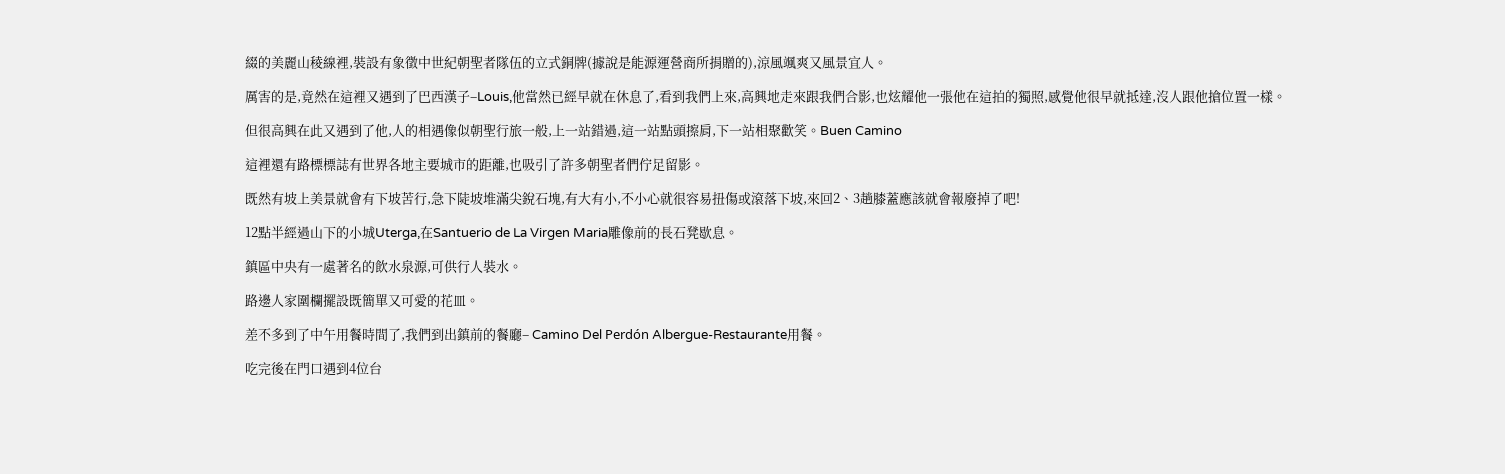綴的美麗山稜線裡,裝設有象徵中世紀朝聖者隊伍的立式銅牌(據說是能源運營商所捐贈的),涼風颯爽又風景宜人。

厲害的是,竟然在這裡又遇到了巴西漢子–Louis,他當然已經早就在休息了,看到我們上來,高興地走來跟我們合影,也炫耀他一張他在這拍的獨照,感覺他很早就抵達,沒人跟他搶位置一樣。

但很高興在此又遇到了他,人的相遇像似朝聖行旅一般,上一站錯過,這一站點頭擦肩,下一站相聚歡笑。Buen Camino

這裡還有路標標誌有世界各地主要城市的距離,也吸引了許多朝聖者們佇足留影。

既然有坡上美景就會有下坡苦行,急下陡坡堆滿尖銳石塊,有大有小,不小心就很容易扭傷或滾落下坡,來回2、3趟膝蓋應該就會報廢掉了吧!

12點半經過山下的小城Uterga,在Santuerio de La Virgen Maria雕像前的長石凳歇息。

鎮區中央有一處著名的飲水泉源,可供行人裝水。

路邊人家圍欄擺設既簡單又可愛的花皿。

差不多到了中午用餐時間了,我們到出鎮前的餐廳– Camino Del Perdón Albergue-Restaurante用餐。

吃完後在門口遇到4位台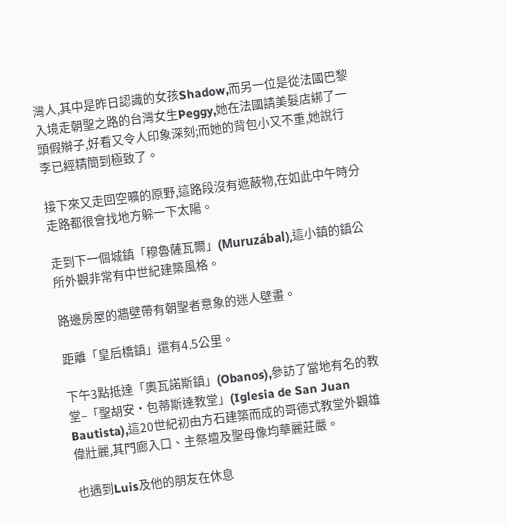灣人,其中是昨日認識的女孩Shadow,而另一位是從法國巴黎入境走朝聖之路的台灣女生Peggy,她在法國請美髮店綁了一頭假辮子,好看又令人印象深刻;而她的背包小又不重,她說行李已經精簡到極致了。

接下來又走回空曠的原野,這路段沒有遮蔽物,在如此中午時分走路都很會找地方躲一下太陽。

走到下一個城鎮「穆魯薩瓦爾」(Muruzábal),這小鎮的鎮公所外觀非常有中世紀建築風格。

路邊房屋的牆壁帶有朝聖者意象的迷人壁畫。

距離「皇后橋鎮」還有4.5公里。

下午3點抵達「奧瓦諾斯鎮」(Obanos),參訪了當地有名的教堂–「聖胡安・包蒂斯達教堂」(Iglesia de San Juan Bautista),這20世紀初由方石建築而成的哥德式教堂外觀雄偉壯麗,其門廊入口、主祭壇及聖母像均華麗莊嚴。

也遇到Luis及他的朋友在休息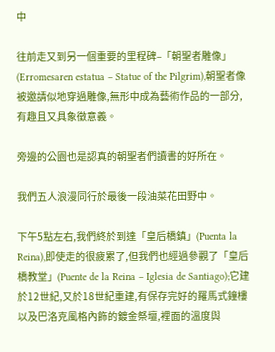中

往前走又到另一個重要的里程碑–「朝聖者雕像」(Erromesaren estatua – Statue of the Pilgrim),朝聖者像被邀請似地穿過雕像,無形中成為藝術作品的一部分,有趣且又具象徵意義。

旁邊的公園也是認真的朝聖者們讀書的好所在。

我們五人浪漫同行於最後一段油菜花田野中。

下午5點左右,我們終於到達「皇后橋鎮」(Puenta la Reina),即使走的很疲累了,但我們也經過參觀了「皇后橋教堂」(Puente de la Reina – Iglesia de Santiago);它建於12世紀,又於18世紀重建,有保存完好的羅馬式鐘樓以及巴洛克風格內飾的鍍金祭壇,裡面的溫度與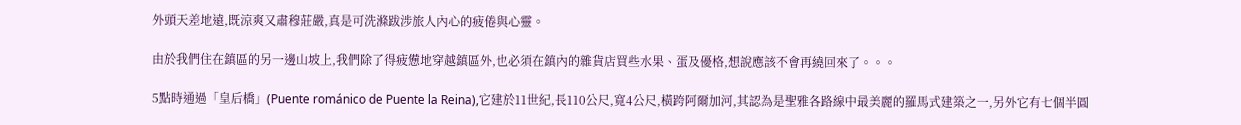外頭天差地遠,既涼爽又肅穆莊嚴,真是可洗滌跋涉旅人內心的疲倦與心靈。

由於我們住在鎮區的另一邊山坡上,我們除了得疲憊地穿越鎮區外,也必須在鎮內的雜貨店買些水果、蛋及優格,想說應該不會再繞回來了。。。

5點時通過「皇后橋」(Puente románico de Puente la Reina),它建於11世紀,長110公尺,寬4公尺,橫跨阿爾加河,其認為是聖雅各路線中最美麗的羅馬式建築之一,另外它有七個半圓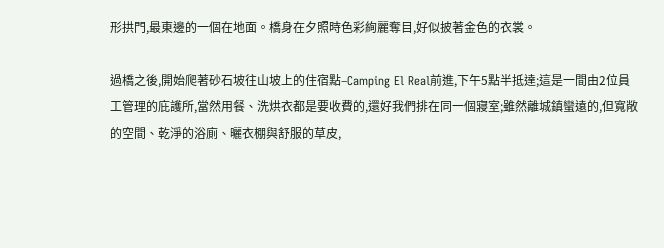形拱門,最東邊的一個在地面。橋身在夕照時色彩絢麗奪目,好似披著金色的衣裳。

過橋之後,開始爬著砂石坡往山坡上的住宿點–Camping El Real前進,下午5點半抵達;這是一間由2位員工管理的庇護所,當然用餐、洗烘衣都是要收費的,還好我們排在同一個寢室;雖然離城鎮蠻遠的,但寬敞的空間、乾淨的浴廁、曬衣棚與舒服的草皮,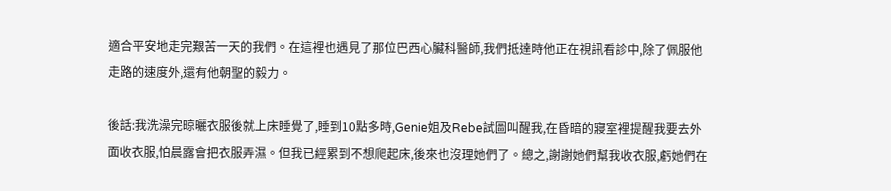適合平安地走完艱苦一天的我們。在這裡也遇見了那位巴西心臟科醫師,我們抵達時他正在視訊看診中,除了佩服他走路的速度外,還有他朝聖的毅力。

後話:我洗澡完晾曬衣服後就上床睡覺了,睡到10點多時,Genie姐及Rebe試圖叫醒我,在昏暗的寢室裡提醒我要去外面收衣服,怕晨露會把衣服弄濕。但我已經累到不想爬起床,後來也沒理她們了。總之,謝謝她們幫我收衣服,虧她們在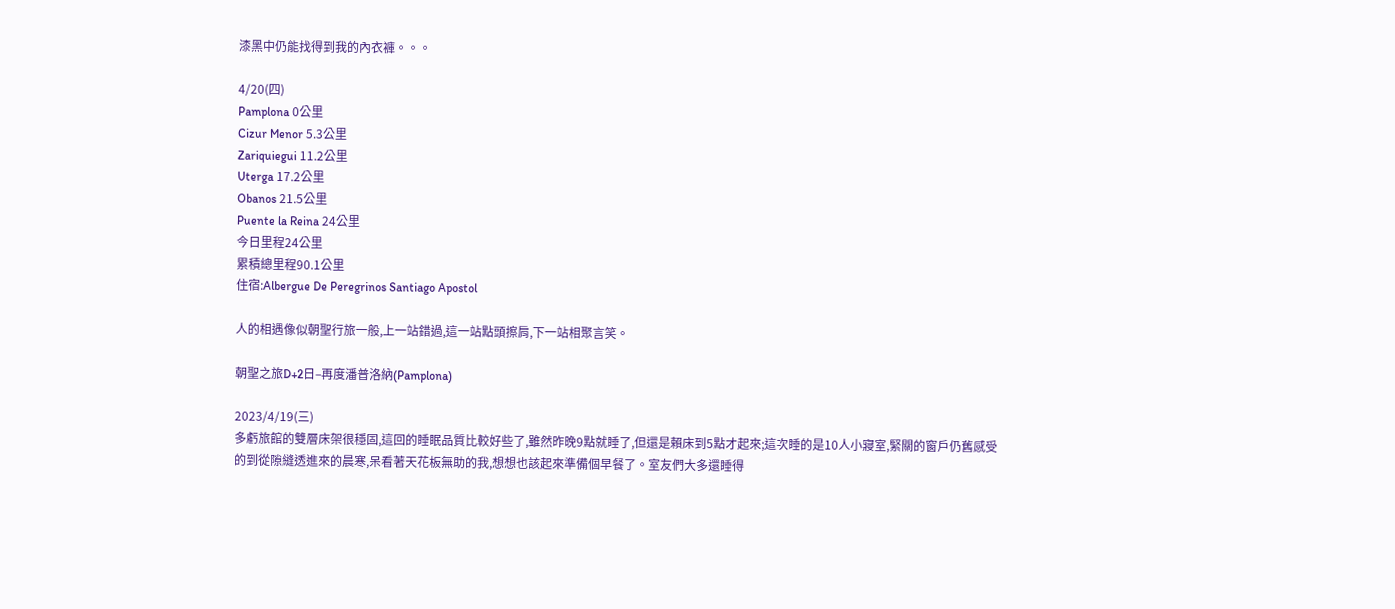漆黑中仍能找得到我的內衣褲。。。

4/20(四)
Pamplona 0公里
Cizur Menor 5.3公里
Zariquiegui 11.2公里
Uterga 17.2公里
Obanos 21.5公里
Puente la Reina 24公里
今日里程24公里
累積總里程90.1公里
住宿:Albergue De Peregrinos Santiago Apostol

人的相遇像似朝聖行旅一般,上一站錯過,這一站點頭擦肩,下一站相聚言笑。

朝聖之旅D+2日–再度潘普洛納(Pamplona)

2023/4/19(三)
多虧旅館的雙層床架很穩固,這回的睡眠品質比較好些了,雖然昨晚9點就睡了,但還是賴床到5點才起來;這次睡的是10人小寢室,緊關的窗戶仍舊感受的到從隙縫透進來的晨寒,呆看著天花板無助的我,想想也該起來準備個早餐了。室友們大多還睡得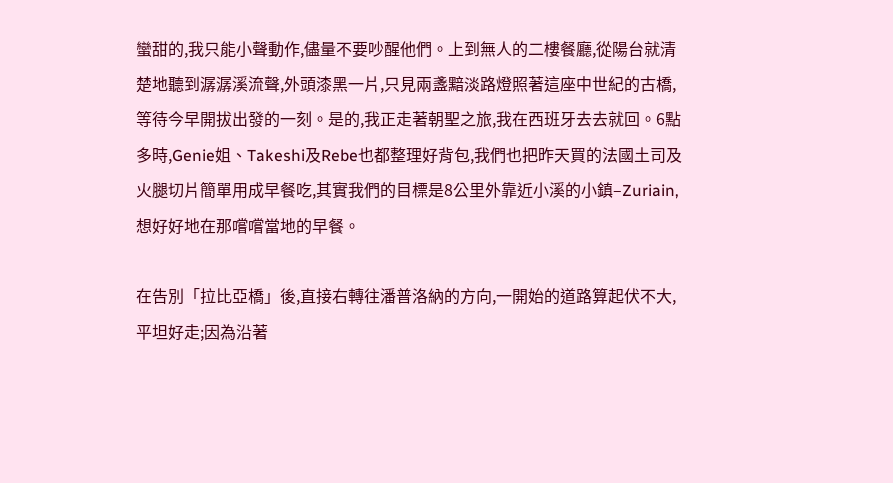蠻甜的,我只能小聲動作,儘量不要吵醒他們。上到無人的二樓餐廳,從陽台就清楚地聽到潺潺溪流聲,外頭漆黑一片,只見兩盞黯淡路燈照著這座中世紀的古橋,等待今早開拔出發的一刻。是的,我正走著朝聖之旅,我在西班牙去去就回。6點多時,Genie姐、Takeshi及Rebe也都整理好背包,我們也把昨天買的法國土司及火腿切片簡單用成早餐吃,其實我們的目標是8公里外靠近小溪的小鎮–Zuriain,想好好地在那嚐嚐當地的早餐。

在告別「拉比亞橋」後,直接右轉往潘普洛納的方向,一開始的道路算起伏不大,平坦好走;因為沿著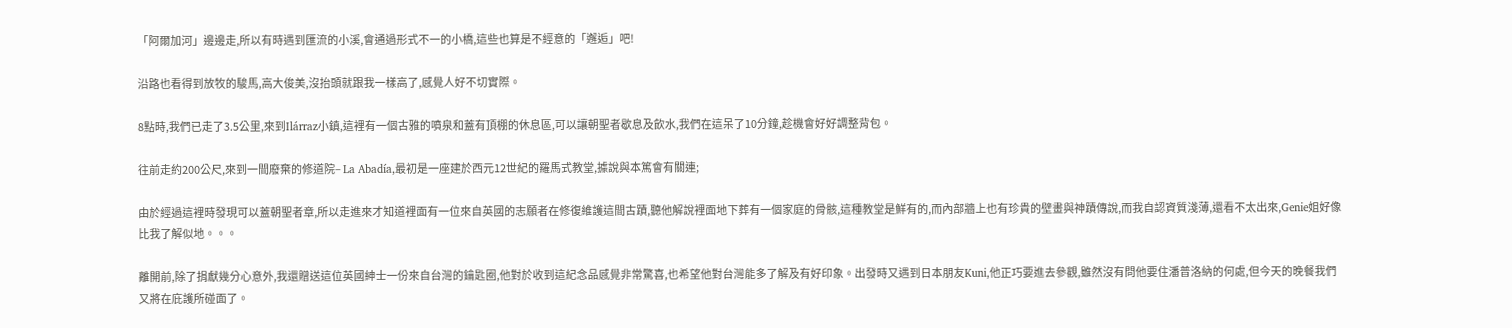「阿爾加河」邊邊走,所以有時遇到匯流的小溪,會通過形式不一的小橋,這些也算是不經意的「邂逅」吧!

沿路也看得到放牧的駿馬,高大俊美,沒抬頭就跟我一樣高了,感覺人好不切實際。

8點時,我們已走了3.5公里,來到Ilárraz小鎮,這裡有一個古雅的噴泉和蓋有頂棚的休息區,可以讓朝聖者歇息及飲水,我們在這呆了10分鐘,趁機會好好調整背包。

往前走約200公尺,來到一間廢棄的修道院– La Abadía,最初是一座建於西元12世紀的羅馬式教堂,據說與本篤會有關連;

由於經過這裡時發現可以蓋朝聖者章,所以走進來才知道裡面有一位來自英國的志願者在修復維護這間古蹟,聽他解說裡面地下葬有一個家庭的骨骸,這種教堂是鮮有的,而內部牆上也有珍貴的壁畫與神蹟傳說,而我自認資質淺薄,還看不太出來,Genie姐好像比我了解似地。。。

離開前,除了捐獻幾分心意外,我還贈送這位英國紳士一份來自台灣的鑰匙圈,他對於收到這紀念品感覺非常驚喜,也希望他對台灣能多了解及有好印象。出發時又遇到日本朋友Kuni,他正巧要進去參觀,雖然沒有問他要住潘普洛納的何處,但今天的晚餐我們又將在庇護所碰面了。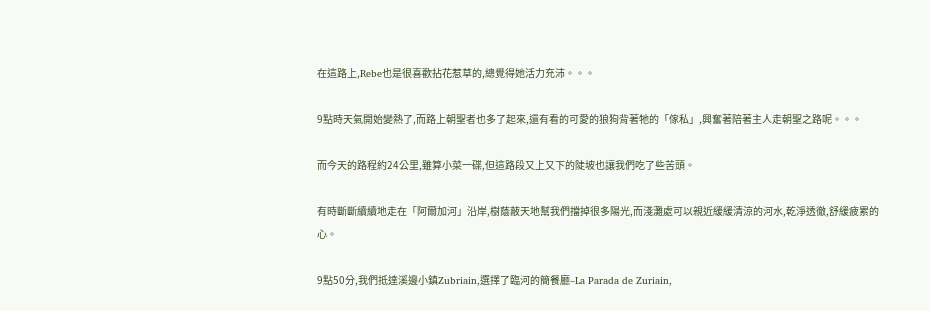在這路上,Rebe也是很喜歡拈花惹草的,總覺得她活力充沛。。。

9點時天氣開始變熱了,而路上朝聖者也多了起來,還有看的可愛的狼狗背著牠的「傢私」,興奮著陪著主人走朝聖之路呢。。。

而今天的路程約24公里,雖算小菜一碟,但這路段又上又下的陡坡也讓我們吃了些苦頭。

有時斷斷續續地走在「阿爾加河」沿岸,樹蔭蔽天地幫我們擋掉很多陽光,而淺灘處可以親近緩緩清涼的河水,乾淨透徹,舒緩疲累的心。

9點50分,我們抵達溪邊小鎮Zubriain,選擇了臨河的簡餐廳–La Parada de Zuriain,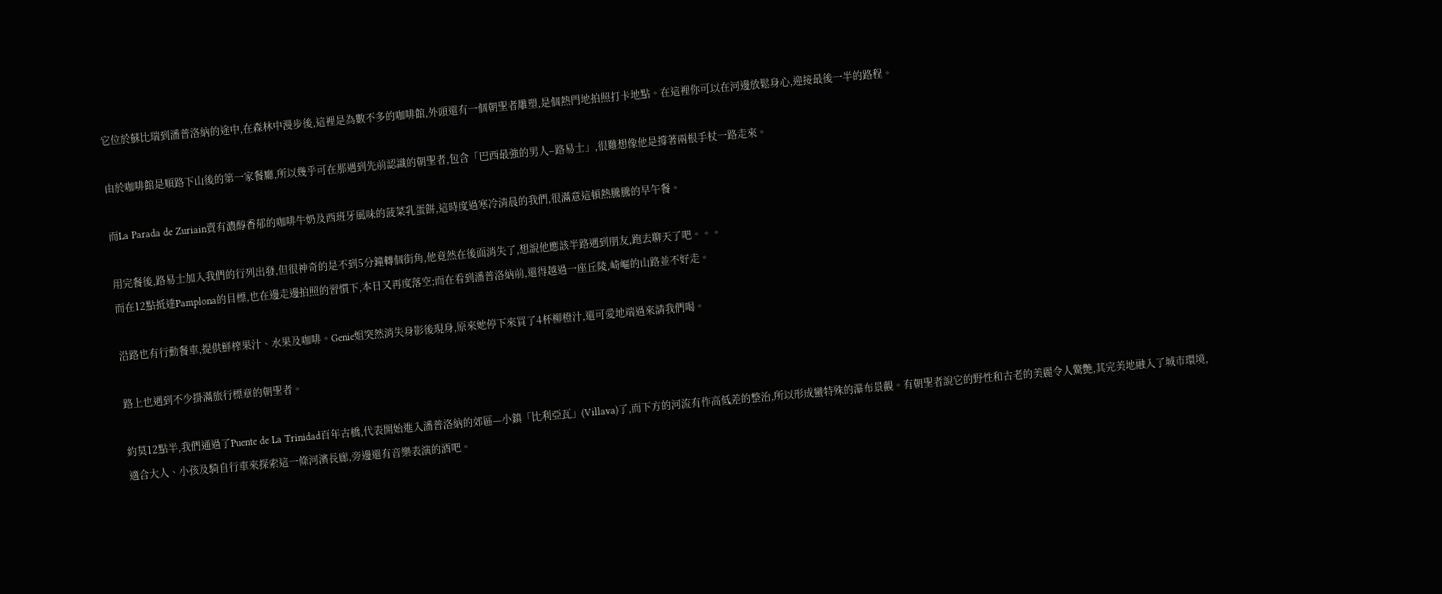它位於蘇比瑞到潘普洛納的途中,在森林中漫步後,這裡是為數不多的咖啡館,外頭還有一個朝聖者雕塑,是個熱門地拍照打卡地點。在這裡你可以在河邊放鬆身心,迎接最後一半的路程。

由於咖啡館是順路下山後的第一家餐廳,所以幾乎可在那遇到先前認識的朝聖者,包含「巴西最強的男人–路易士」,很難想像他是撐著兩根手杖一路走來。

而La Parada de Zuriain賣有濃醇香郁的咖啡牛奶及西班牙風味的菠菜乳蛋餅,這時度過寒冷清晨的我們,很滿意這頓熱騰騰的早午餐。

用完餐後,路易士加入我們的行列出發,但很神奇的是不到5分鐘轉個街角,他竟然在後面消失了,想說他應該半路遇到朋友,跑去聊天了吧。。。
而在12點抵達Pamplona的目標,也在邊走邊拍照的習慣下,本日又再度落空;而在看到潘普洛納前,還得越過一座丘陵,崎嶇的山路並不好走。

沿路也有行動餐車,提供鮮榨果汁、水果及咖啡。Genie姐突然消失身影後現身,原來她停下來買了4杯柳橙汁,還可愛地端過來請我們喝。

路上也遇到不少掛滿旅行標章的朝聖者。

約莫12點半,我們通過了Puente de La Trinidad百年古橋,代表開始進入潘普洛納的郊區—小鎮「比利亞瓦」(Villava)了,而下方的河流有作高低差的整治,所以形成蠻特殊的瀑布景觀。有朝聖者說它的野性和古老的美麗令人驚艷,其完美地融入了城市環境,適合大人、小孩及騎自行車來探索這一條河濱長廊,旁邊還有音樂表演的酒吧。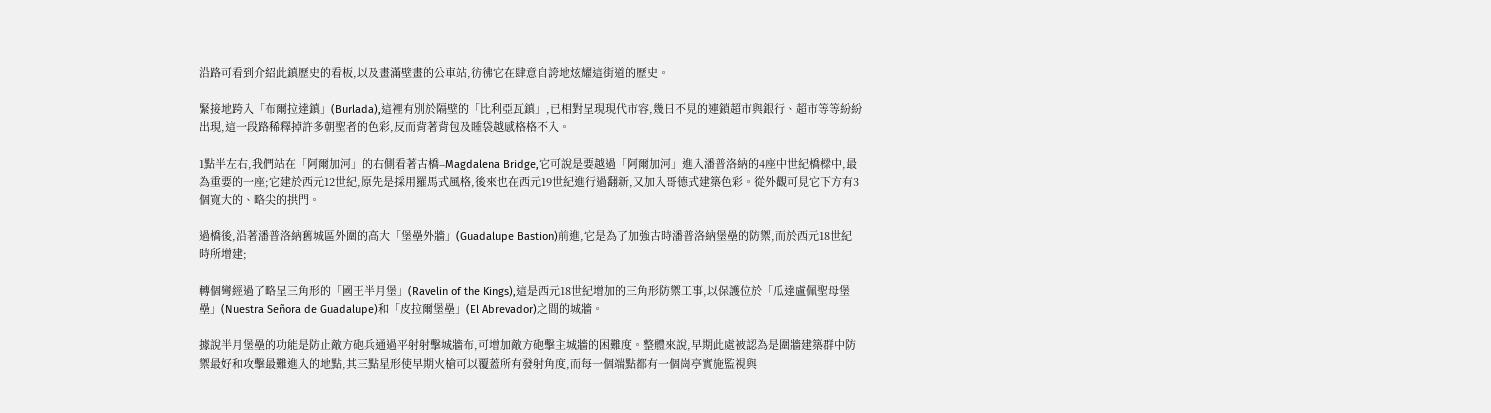沿路可看到介紹此鎮歷史的看板,以及畫滿壁畫的公車站,彷彿它在肆意自誇地炫耀這街道的歷史。

緊接地跨入「布爾拉達鎮」(Burlada),這裡有別於隔壁的「比利亞瓦鎮」,已相對呈現現代市容,幾日不見的連鎖超市與銀行、超市等等紛紛出現,這一段路稀釋掉許多朝聖者的色彩,反而背著背包及睡袋越感格格不入。

1點半左右,我們站在「阿爾加河」的右側看著古橋–Magdalena Bridge,它可說是要越過「阿爾加河」進入潘普洛納的4座中世紀橋樑中,最為重要的一座;它建於西元12世紀,原先是採用羅馬式風格,後來也在西元19世紀進行過翻新,又加入哥德式建築色彩。從外觀可見它下方有3個寬大的、略尖的拱門。

過橋後,沿著潘普洛納舊城區外圍的高大「堡壘外牆」(Guadalupe Bastion)前進,它是為了加強古時潘普洛納堡壘的防禦,而於西元18世紀時所增建;

轉個彎經過了略呈三角形的「國王半月堡」(Ravelin of the Kings),這是西元18世紀增加的三角形防禦工事,以保護位於「瓜達盧佩聖母堡壘」(Nuestra Señora de Guadalupe)和「皮拉爾堡壘」(El Abrevador)之間的城牆。

據說半月堡壘的功能是防止敵方砲兵通過平射射擊城牆布,可增加敵方砲擊主城牆的困難度。整體來說,早期此處被認為是圍牆建築群中防禦最好和攻擊最難進入的地點,其三點星形使早期火槍可以覆蓋所有發射角度,而每一個端點都有一個崗亭實施監視與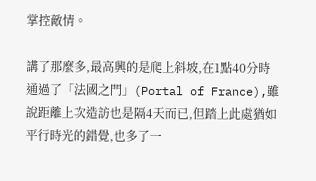掌控敵情。

講了那麼多,最高興的是爬上斜坡,在1點40分時通過了「法國之門」(Portal of France),雖說距離上次造訪也是隔4天而已,但踏上此處猶如平行時光的錯覺,也多了一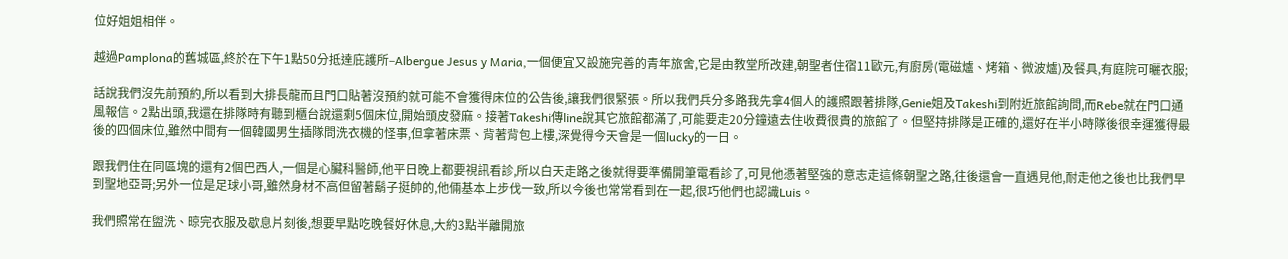位好姐姐相伴。

越過Pamplona的舊城區,終於在下午1點50分抵達庇護所–Albergue Jesus y Maria,一個便宜又設施完善的青年旅舍,它是由教堂所改建,朝聖者住宿11歐元,有廚房(電磁爐、烤箱、微波爐)及餐具,有庭院可曬衣服;

話說我們沒先前預約,所以看到大排長龍而且門口貼著沒預約就可能不會獲得床位的公告後,讓我們很緊張。所以我們兵分多路我先拿4個人的護照跟著排隊,Genie姐及Takeshi到附近旅館詢問,而Rebe就在門口通風報信。2點出頭,我還在排隊時有聽到櫃台說還剩5個床位,開始頭皮發麻。接著Takeshi傳line說其它旅館都滿了,可能要走20分鐘遠去住收費很貴的旅館了。但堅持排隊是正確的,還好在半小時隊後很幸運獲得最後的四個床位,雖然中間有一個韓國男生插隊問洗衣機的怪事,但拿著床票、背著背包上樓,深覺得今天會是一個lucky的一日。

跟我們住在同區塊的還有2個巴西人,一個是心臟科醫師,他平日晚上都要視訊看診,所以白天走路之後就得要準備開筆電看診了,可見他憑著堅強的意志走這條朝聖之路,往後還會一直遇見他,耐走他之後也比我們早到聖地亞哥;另外一位是足球小哥,雖然身材不高但留著鬍子挺帥的,他倆基本上步伐一致,所以今後也常常看到在一起,很巧他們也認識Luis。

我們照常在盥洗、晾完衣服及歇息片刻後,想要早點吃晚餐好休息,大約3點半離開旅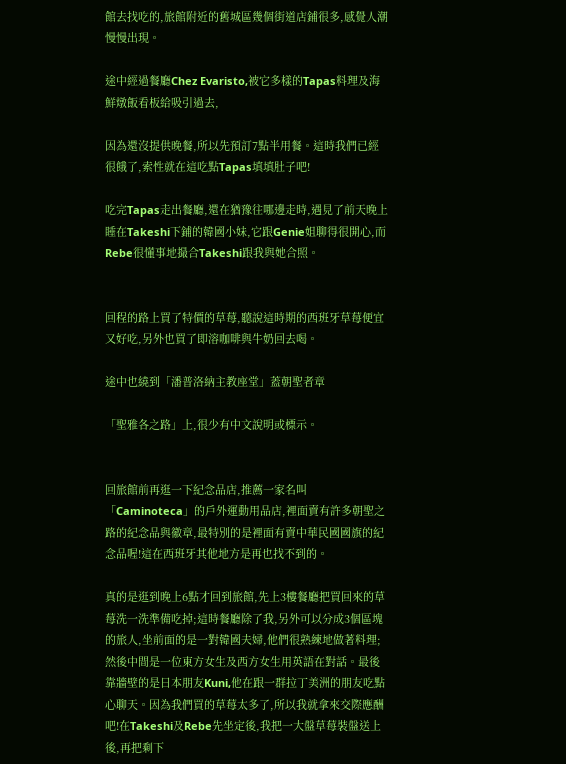館去找吃的,旅館附近的舊城區幾個街道店鋪很多,感覺人潮慢慢出現。

途中經過餐廳Chez Evaristo,被它多樣的Tapas料理及海鮮燉飯看板給吸引過去,

因為還沒提供晚餐,所以先預訂7點半用餐。這時我們已經很餓了,索性就在這吃點Tapas填填肚子吧!

吃完Tapas走出餐廳,還在猶豫往哪邊走時,遇見了前天晚上睡在Takeshi下鋪的韓國小妹,它跟Genie姐聊得很開心,而Rebe很懂事地撮合Takeshi跟我與她合照。


回程的路上買了特價的草莓,聽說這時期的西班牙草莓便宜又好吃,另外也買了即溶咖啡與牛奶回去喝。

途中也繞到「潘普洛納主教座堂」蓋朝聖者章

「聖雅各之路」上,很少有中文說明或標示。


回旅館前再逛一下紀念品店,推薦一家名叫「Caminoteca」的戶外運動用品店,裡面賣有許多朝聖之路的紀念品與徽章,最特別的是裡面有賣中華民國國旗的紀念品喔!這在西班牙其他地方是再也找不到的。

真的是逛到晚上6點才回到旅館,先上3樓餐廳把買回來的草莓洗一洗準備吃掉;這時餐廳除了我,另外可以分成3個區塊的旅人,坐前面的是一對韓國夫婦,他們很熟練地做著料理;然後中間是一位東方女生及西方女生用英語在對話。最後靠牆壁的是日本朋友Kuni,他在跟一群拉丁美洲的朋友吃點心聊天。因為我們買的草莓太多了,所以我就拿來交際應酬吧!在Takeshi及Rebe先坐定後,我把一大盤草莓裝盤送上後,再把剩下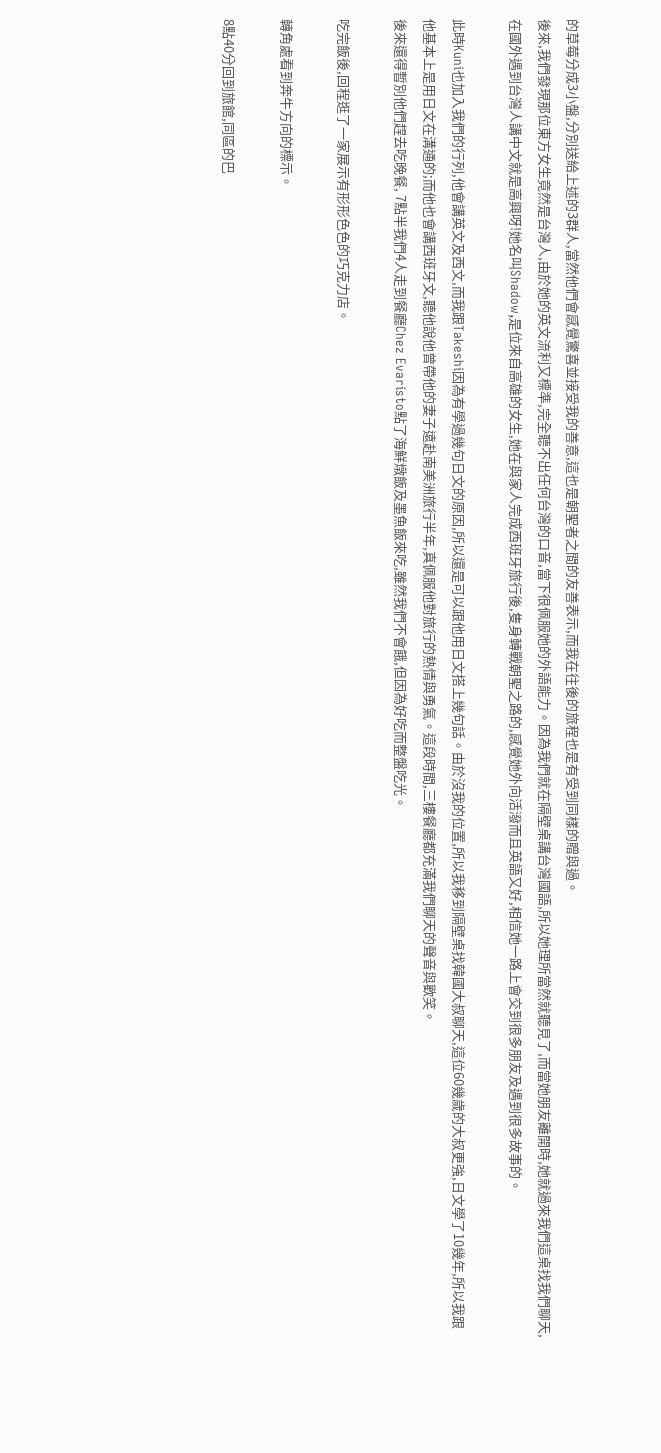的草莓分成3小盤,分別送給上述的3群人,當然他們會感覺驚喜並接受我的善意,這也是朝聖者之間的友善表示,而我在往後的旅程也是有受到同樣的贈與過。
後來,我們發現那位東方女生竟然是台灣人,由於她的英文流利又標準,完全聽不出任何台灣的口音,當下很佩服她的外語能力。因為我們就在隔壁桌講台灣國語,所以她理所當然就聽見了,而當她朋友離開時,她就過來我們這桌找我們聊天,在國外遇到台灣人講中文就是高興呀!她名叫Shadow,是位來自高雄的女生,她在與家人完成西班牙旅行後,隻身轉戰朝聖之路的,感覺她外向活潑而且英語又好,相信她一路上會交到很多朋友及遇到很多故事的。

此時Kuni也加入我們的行列,他會講英文及西文,而我跟Takeshi因為有學過幾句日文的原因,所以還是可以跟他用日文搭上幾句話。由於沒我的位置,所以我移到隔壁桌找韓國大叔聊天,這位60幾歲的大叔更強,日文學了10幾年,所以我跟他基本上是用日文在溝通的;而他也會講西班牙文,聽他說他曾帶他的妻子遠赴南美洲旅行半年,真佩服他對旅行的熱情與勇氣。這段時間,三樓餐廳都充滿我們聊天的聲音與歡笑。
後來還得暫別他們趕去吃晚餐, 7點半我們4人走到餐廳Chez Evaristo點了海鮮燉飯及墨魚飯來吃,雖然我們不會餓,但因為好吃而整盤吃光。

吃完飯後,回程逛了一家展示有形形色色的巧克力店。

轉角處看到奔牛方向的標示。

8點40分回到旅館,同區的巴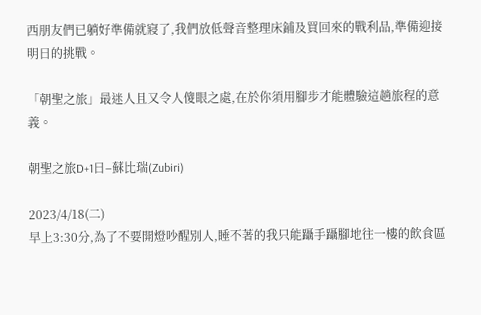西朋友們已躺好準備就寢了,我們放低聲音整理床鋪及買回來的戰利品,準備迎接明日的挑戰。

「朝聖之旅」最迷人且又令人傻眼之處,在於你須用腳步才能體驗這趟旅程的意義。

朝聖之旅D+1日–蘇比瑞(Zubiri)

2023/4/18(二)
早上3:30分,為了不要開燈吵醒別人,睡不著的我只能躡手躡腳地往一樓的飲食區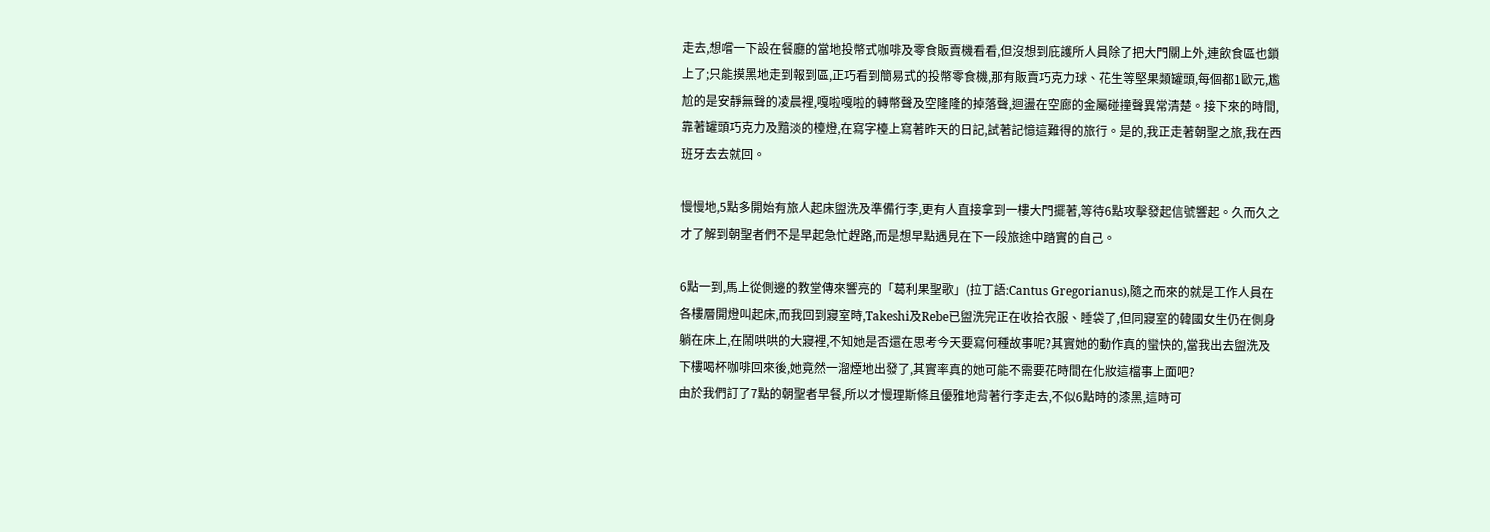走去,想嚐一下設在餐廳的當地投幣式咖啡及零食販賣機看看,但沒想到庇護所人員除了把大門關上外,連飲食區也鎖上了;只能摸黑地走到報到區,正巧看到簡易式的投幣零食機,那有販賣巧克力球、花生等堅果類罐頭,每個都1歐元,尷尬的是安靜無聲的凌晨裡,嘎啦嘎啦的轉幣聲及空隆隆的掉落聲,迴盪在空廊的金屬碰撞聲異常清楚。接下來的時間,靠著罐頭巧克力及黯淡的檯燈,在寫字檯上寫著昨天的日記,試著記憶這難得的旅行。是的,我正走著朝聖之旅,我在西班牙去去就回。

慢慢地,5點多開始有旅人起床盥洗及準備行李,更有人直接拿到一樓大門擺著,等待6點攻擊發起信號響起。久而久之才了解到朝聖者們不是早起急忙趕路,而是想早點遇見在下一段旅途中踏實的自己。

6點一到,馬上從側邊的教堂傳來響亮的「葛利果聖歌」(拉丁語:Cantus Gregorianus),隨之而來的就是工作人員在各樓層開燈叫起床,而我回到寢室時,Takeshi及Rebe已盥洗完正在收拾衣服、睡袋了,但同寢室的韓國女生仍在側身躺在床上,在鬧哄哄的大寢裡,不知她是否還在思考今天要寫何種故事呢?其實她的動作真的蠻快的,當我出去盥洗及下樓喝杯咖啡回來後,她竟然一溜煙地出發了,其實率真的她可能不需要花時間在化妝這檔事上面吧?
由於我們訂了7點的朝聖者早餐,所以才慢理斯條且優雅地背著行李走去,不似6點時的漆黑,這時可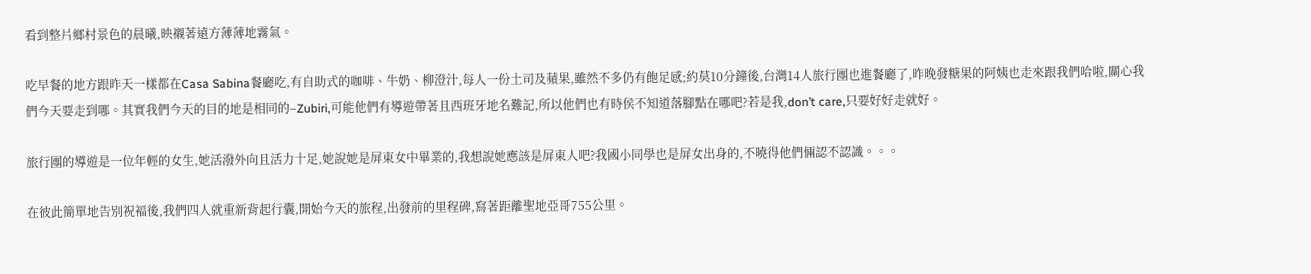看到整片鄉村景色的晨曦,映襯著遠方薄薄地霧氣。

吃早餐的地方跟昨天一樣都在Casa Sabina餐廳吃,有自助式的咖啡、牛奶、柳澄汁,每人一份土司及蘋果,雖然不多仍有飽足感;約莫10分鐘後,台灣14人旅行團也進餐廳了,昨晚發糖果的阿姨也走來跟我們哈啦,關心我們今天要走到哪。其實我們今天的目的地是相同的–Zubiri,可能他們有導遊帶著且西班牙地名難記,所以他們也有時侯不知道落腳點在哪吧?若是我,don’t care,只要好好走就好。

旅行團的導遊是一位年輕的女生,她活潑外向且活力十足,她說她是屏東女中畢業的,我想說她應該是屏東人吧?我國小同學也是屏女出身的,不曉得他們倆認不認識。。。

在彼此簡單地告別祝褔後,我們四人就重新背起行囊,開始今天的旅程,出發前的里程碑,寫著距離聖地亞哥755公里。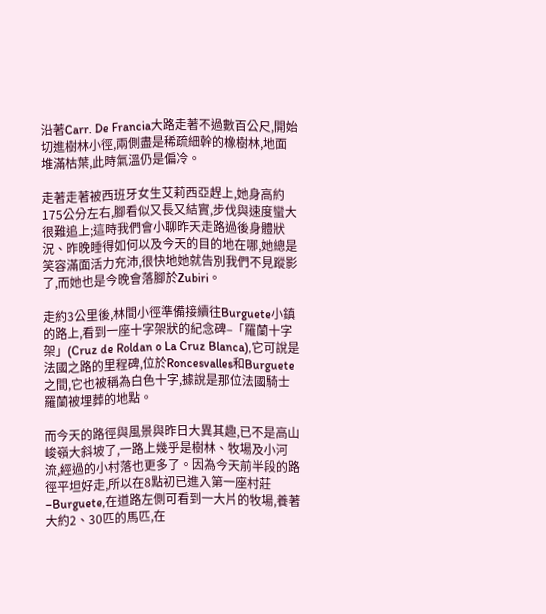沿著Carr. De Francia大路走著不過數百公尺,開始切進樹林小徑,兩側盡是稀疏細幹的橡樹林,地面堆滿枯葉,此時氣溫仍是偏冷。

走著走著被西班牙女生艾莉西亞趕上,她身高約175公分左右,腳看似又長又結實,步伐與速度蠻大很難追上;這時我們會小聊昨天走路過後身體狀況、昨晚睡得如何以及今天的目的地在哪,她總是笑容滿面活力充沛,很快地她就告別我們不見蹤影了,而她也是今晚會落腳於Zubiri。

走約3公里後,林間小徑準備接續往Burguete小鎮的路上,看到一座十字架狀的紀念碑–「羅蘭十字架」(Cruz de Roldan o La Cruz Blanca),它可說是法國之路的里程碑,位於Roncesvalles和Burguete之間,它也被稱為白色十字,據說是那位法國騎士羅蘭被埋葬的地點。

而今天的路徑與風景與昨日大異其趣,已不是高山峻嶺大斜坡了,一路上幾乎是樹林、牧場及小河流,經過的小村落也更多了。因為今天前半段的路徑平坦好走,所以在8點初已進入第一座村莊–Burguete,在道路左側可看到一大片的牧場,養著大約2、30匹的馬匹,在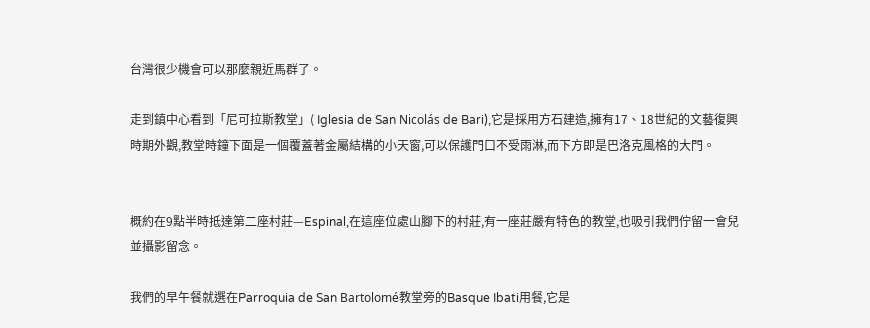台灣很少機會可以那麼親近馬群了。

走到鎮中心看到「尼可拉斯教堂」( Iglesia de San Nicolás de Bari),它是採用方石建造,擁有17、18世紀的文藝復興時期外觀,教堂時鐘下面是一個覆蓋著金屬結構的小天窗,可以保護門口不受雨淋,而下方即是巴洛克風格的大門。


概約在9點半時抵達第二座村莊—Espinal,在這座位處山腳下的村莊,有一座莊嚴有特色的教堂,也吸引我們佇留一會兒並攝影留念。

我們的早午餐就選在Parroquia de San Bartolomé教堂旁的Basque Ibati用餐,它是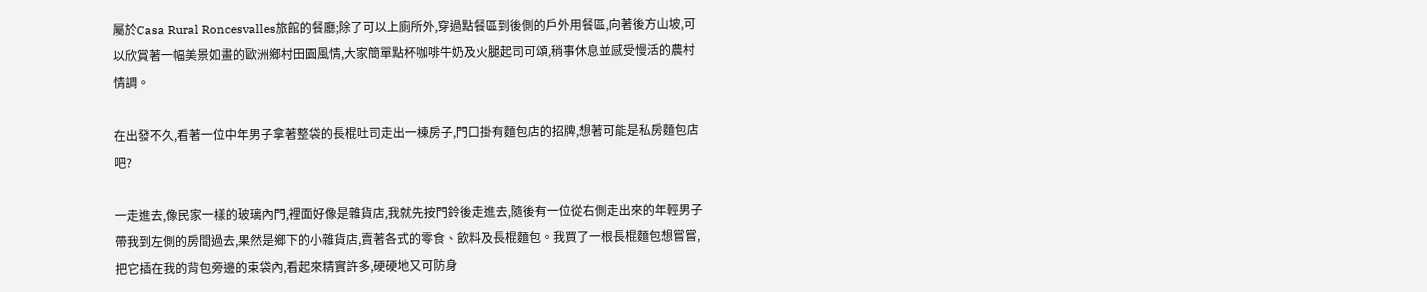屬於Casa Rural Roncesvalles旅館的餐廳;除了可以上廁所外,穿過點餐區到後側的戶外用餐區,向著後方山坡,可以欣賞著一幅美景如畫的歐洲鄉村田園風情,大家簡單點杯咖啡牛奶及火腿起司可頌,稍事休息並感受慢活的農村情調。

在出發不久,看著一位中年男子拿著整袋的長棍吐司走出一棟房子,門口掛有麵包店的招牌,想著可能是私房麵包店吧?

一走進去,像民家一樣的玻璃內門,裡面好像是雜貨店,我就先按門鈴後走進去,隨後有一位從右側走出來的年輕男子帶我到左側的房間過去,果然是鄉下的小雜貨店,賣著各式的零食、飲料及長棍麵包。我買了一根長棍麵包想嘗嘗,把它插在我的背包旁邊的束袋內,看起來精實許多,硬硬地又可防身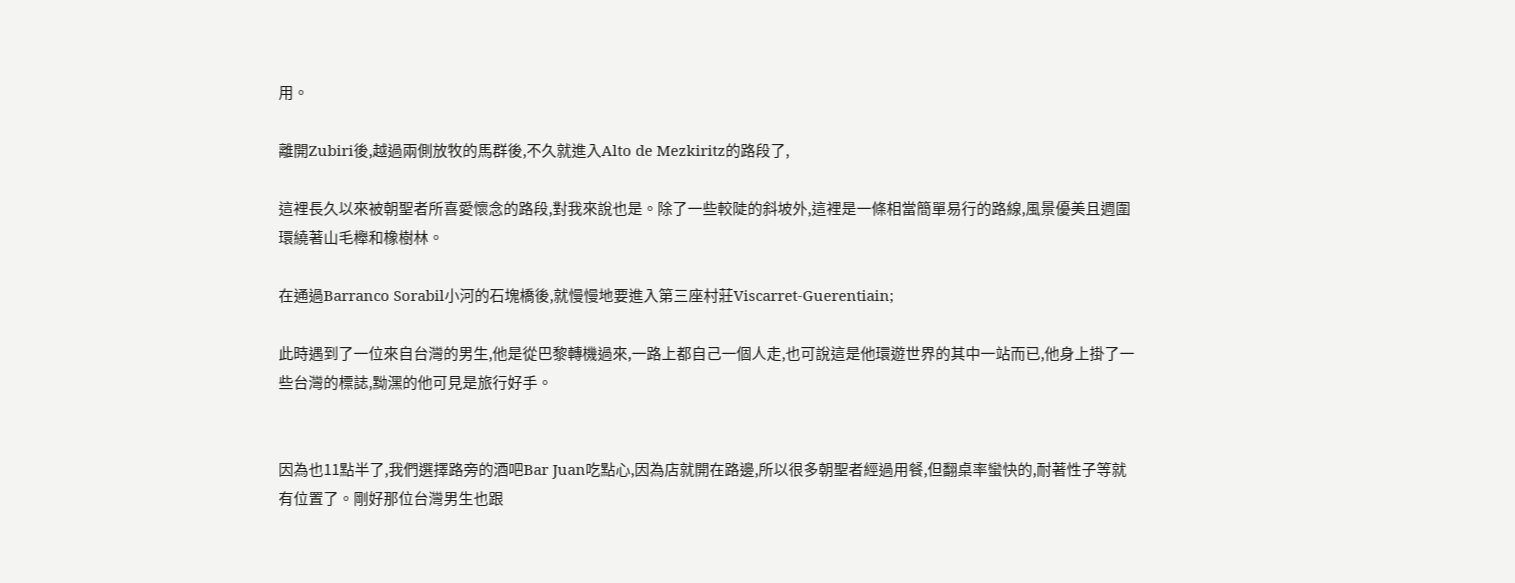用。

離開Zubiri後,越過兩側放牧的馬群後,不久就進入Alto de Mezkiritz的路段了,

這裡長久以來被朝聖者所喜愛懷念的路段,對我來說也是。除了一些較陡的斜坡外,這裡是一條相當簡單易行的路線,風景優美且週圍環繞著山毛櫸和橡樹林。

在通過Barranco Sorabil小河的石塊橋後,就慢慢地要進入第三座村莊Viscarret-Guerentiain;

此時遇到了一位來自台灣的男生,他是從巴黎轉機過來,一路上都自己一個人走,也可說這是他環遊世界的其中一站而已,他身上掛了一些台灣的標誌,黝潶的他可見是旅行好手。


因為也11點半了,我們選擇路旁的酒吧Bar Juan吃點心,因為店就開在路邊,所以很多朝聖者經過用餐,但翻桌率蠻快的,耐著性子等就有位置了。剛好那位台灣男生也跟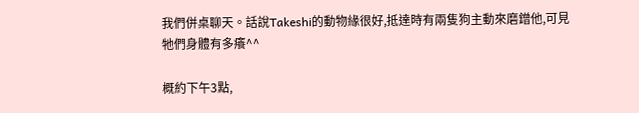我們併桌聊天。話說Takeshi的動物緣很好,抵達時有兩隻狗主動來磨鏳他,可見牠們身體有多癢^^

概約下午3點,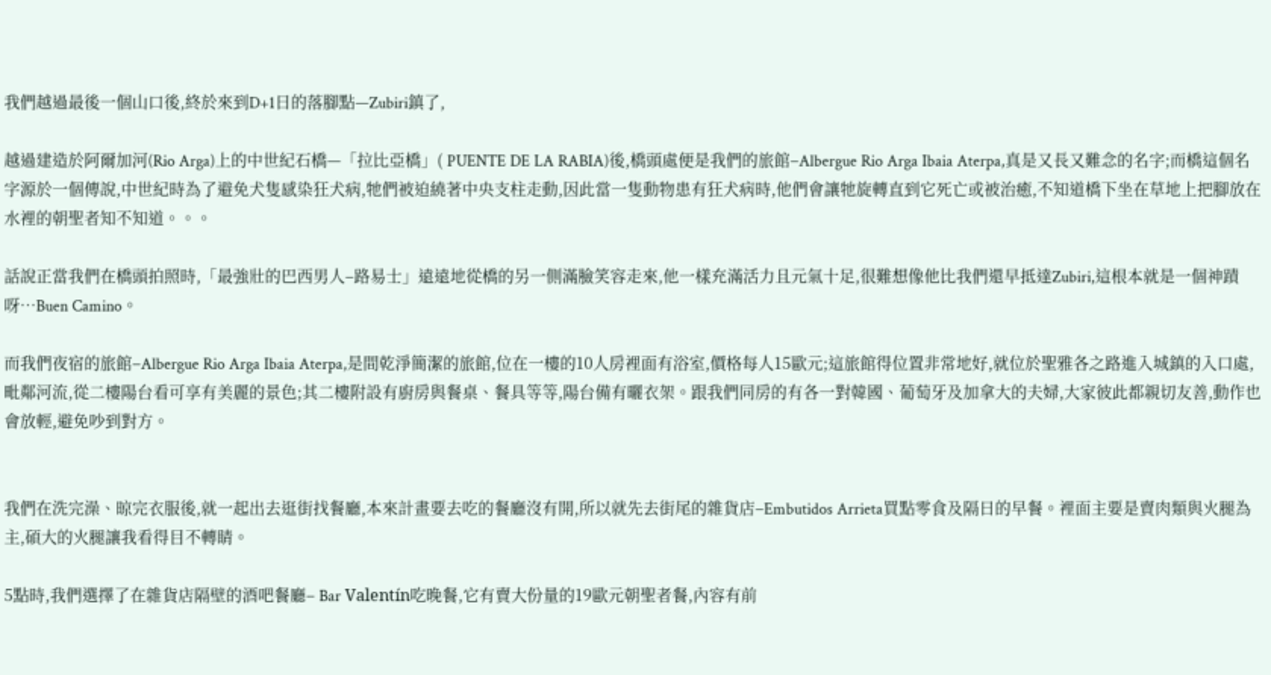我們越過最後一個山口後,終於來到D+1日的落腳點—Zubiri鎮了,

越過建造於阿爾加河(Rio Arga)上的中世紀石橋—「拉比亞橋」( PUENTE DE LA RABIA)後,橋頭處便是我們的旅館–Albergue Rio Arga Ibaia Aterpa,真是又長又難念的名字;而橋這個名字源於一個傳說,中世紀時為了避免犬隻感染狂犬病,牠們被迫繞著中央支柱走動,因此當一隻動物患有狂犬病時,他們會讓牠旋轉直到它死亡或被治癒,不知道橋下坐在草地上把腳放在水裡的朝聖者知不知道。。。

話說正當我們在橋頭拍照時,「最強壯的巴西男人–路易士」遠遠地從橋的另一側滿臉笑容走來,他一樣充滿活力且元氣十足,很難想像他比我們還早抵達Zubiri,這根本就是一個神蹟呀…Buen Camino。

而我們夜宿的旅館–Albergue Rio Arga Ibaia Aterpa,是間乾淨簡潔的旅館,位在一樓的10人房裡面有浴室,價格每人15歐元;這旅館得位置非常地好,就位於聖雅各之路進入城鎮的入口處,毗鄰河流,從二樓陽台看可享有美麗的景色;其二樓附設有廚房與餐桌、餐具等等,陽台備有曬衣架。跟我們同房的有各一對韓國、葡萄牙及加拿大的夫婦,大家彼此都親切友善,動作也會放輕,避免吵到對方。


我們在洗完澡、晾完衣服後,就一起出去逛街找餐廳,本來計畫要去吃的餐廳沒有開,所以就先去街尾的雜貨店–Embutidos Arrieta買點零食及隔日的早餐。裡面主要是賣肉類與火腿為主,碩大的火腿讓我看得目不轉睛。

5點時,我們選擇了在雜貨店隔壁的酒吧餐廳– Bar Valentín吃晚餐,它有賣大份量的19歐元朝聖者餐,內容有前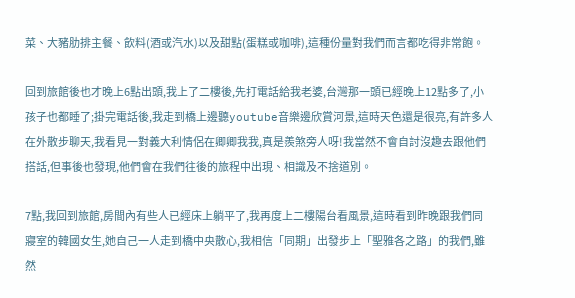菜、大豬肋排主餐、飲料(酒或汽水)以及甜點(蛋糕或咖啡),這種份量對我們而言都吃得非常飽。

回到旅館後也才晚上6點出頭,我上了二樓後,先打電話給我老婆,台灣那一頭已經晚上12點多了,小孩子也都睡了;掛完電話後,我走到橋上邊聽youtube音樂邊欣賞河景,這時天色還是很亮,有許多人在外散步聊天,我看見一對義大利情侶在卿卿我我,真是羨煞旁人呀!我當然不會自討沒趣去跟他們搭話,但事後也發現,他們會在我們往後的旅程中出現、相識及不捨道別。

7點,我回到旅館,房間內有些人已經床上躺平了,我再度上二樓陽台看風景,這時看到昨晚跟我們同寢室的韓國女生,她自己一人走到橋中央散心,我相信「同期」出發步上「聖雅各之路」的我們,雖然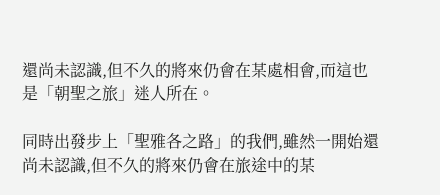還尚未認識,但不久的將來仍會在某處相會,而這也是「朝聖之旅」迷人所在。

同時出發步上「聖雅各之路」的我們,雖然一開始還尚未認識,但不久的將來仍會在旅途中的某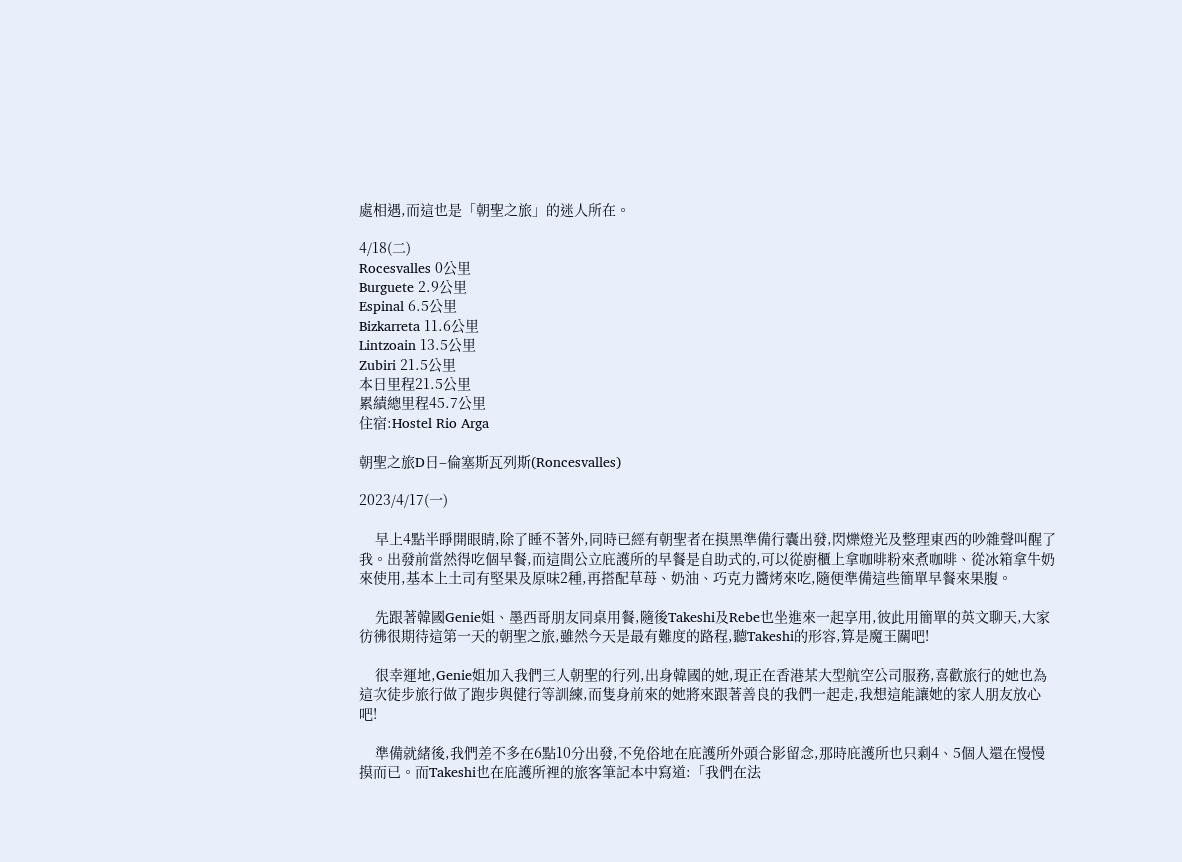處相遇,而這也是「朝聖之旅」的迷人所在。

4/18(二)
Rocesvalles 0公里
Burguete 2.9公里
Espinal 6.5公里
Bizkarreta 11.6公里
Lintzoain 13.5公里
Zubiri 21.5公里
本日里程21.5公里
累績總里程45.7公里
住宿:Hostel Rio Arga

朝聖之旅D日–倫塞斯瓦列斯(Roncesvalles)

2023/4/17(一)

    早上4點半睜開眼睛,除了睡不著外,同時已經有朝聖者在摸黑準備行囊出發,閃爍燈光及整理東西的吵雜聲叫醒了我。出發前當然得吃個早餐,而這間公立庇護所的早餐是自助式的,可以從廚櫃上拿咖啡粉來煮咖啡、從冰箱拿牛奶來使用,基本上土司有堅果及原味2種,再搭配草苺、奶油、巧克力醬烤來吃,隨便準備這些簡單早餐來果腹。

    先跟著韓國Genie姐、墨西哥朋友同桌用餐,隨後Takeshi及Rebe也坐進來一起享用,彼此用簡單的英文聊天,大家彷彿很期待這第一天的朝聖之旅,雖然今天是最有難度的路程,聽Takeshi的形容,算是魔王關吧!

    很幸運地,Genie姐加入我們三人朝聖的行列,出身韓國的她,現正在香港某大型航空公司服務,喜歡旅行的她也為這次徒步旅行做了跑步與健行等訓練,而隻身前來的她將來跟著善良的我們一起走,我想這能讓她的家人朋友放心吧!

    準備就緒後,我們差不多在6點10分出發,不免俗地在庇護所外頭合影留念,那時庇護所也只剩4、5個人還在慢慢摸而已。而Takeshi也在庇護所裡的旅客筆記本中寫道:「我們在法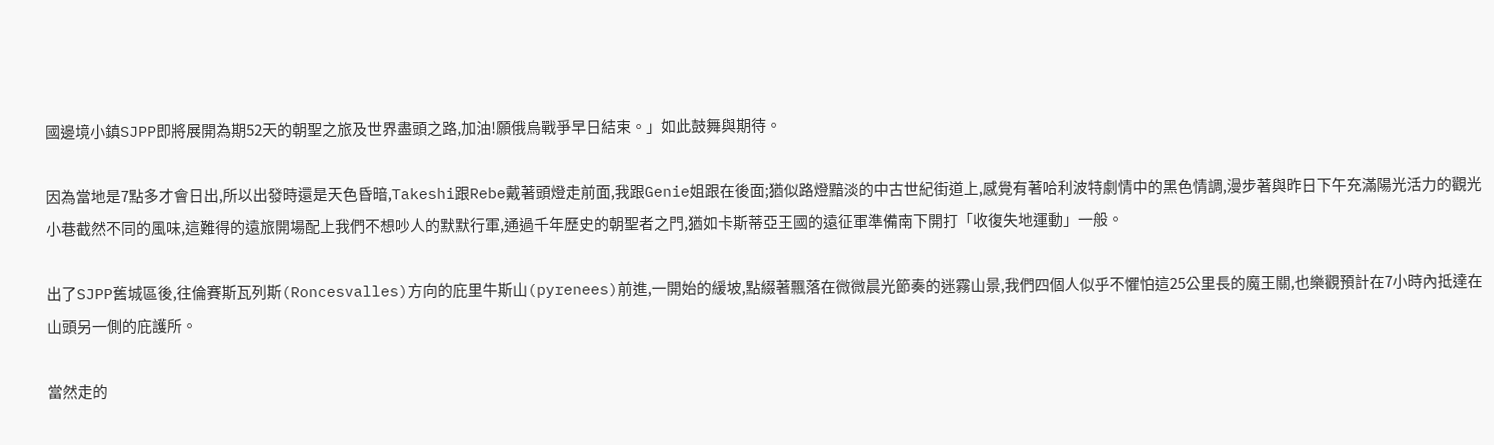國邊境小鎮SJPP即將展開為期52天的朝聖之旅及世界盡頭之路,加油!願俄烏戰爭早日結束。」如此鼓舞與期待。

因為當地是7點多才會日出,所以出發時還是天色昏暗,Takeshi跟Rebe戴著頭燈走前面,我跟Genie姐跟在後面;猶似路燈黯淡的中古世紀街道上,感覺有著哈利波特劇情中的黑色情調,漫步著與昨日下午充滿陽光活力的觀光小巷截然不同的風味,這難得的遠旅開場配上我們不想吵人的默默行軍,通過千年歷史的朝聖者之門,猶如卡斯蒂亞王國的遠征軍準備南下開打「收復失地運動」一般。

出了SJPP舊城區後,往倫賽斯瓦列斯(Roncesvalles)方向的庇里牛斯山(pyrenees)前進,一開始的緩坡,點綴著飄落在微微晨光節奏的迷霧山景,我們四個人似乎不懼怕這25公里長的魔王關,也樂觀預計在7小時內抵達在山頭另一側的庇護所。

當然走的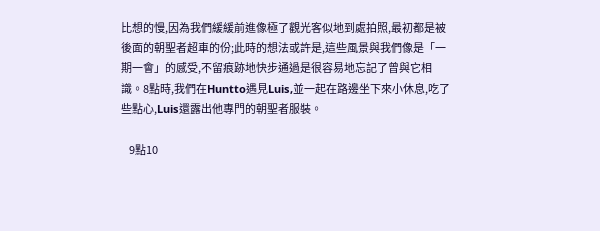比想的慢,因為我們緩緩前進像極了觀光客似地到處拍照,最初都是被後面的朝聖者超車的份;此時的想法或許是,這些風景與我們像是「一期一會」的感受,不留痕跡地快步通過是很容易地忘記了曾與它相識。8點時,我們在Huntto遇見Luis,並一起在路邊坐下來小休息,吃了些點心,Luis還露出他專門的朝聖者服裝。

    9點10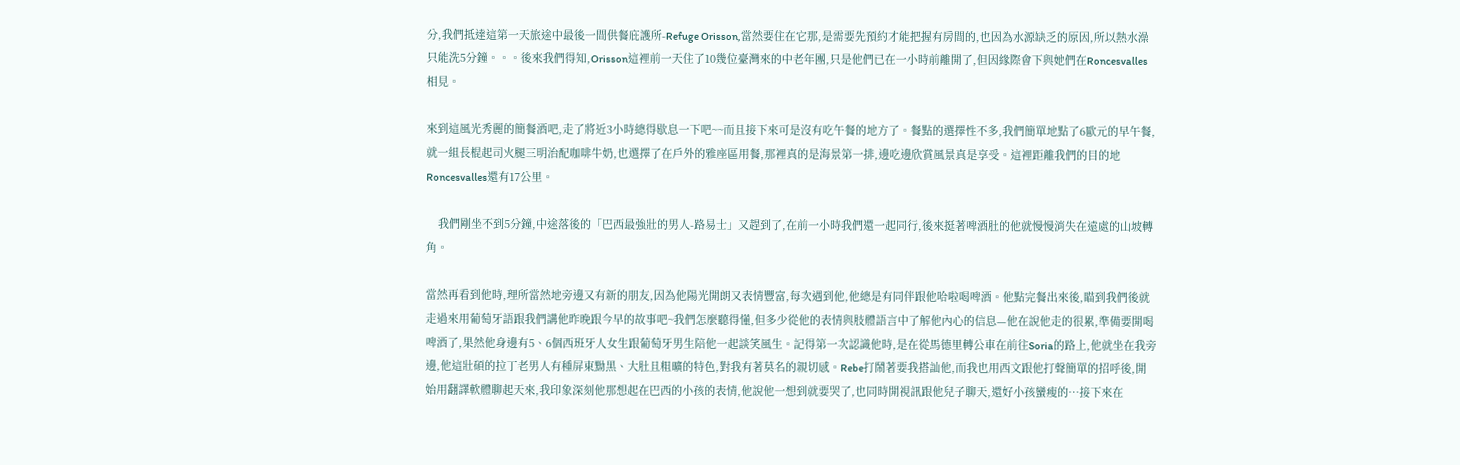分,我們抵達這第一天旅途中最後一間供餐庇護所-Refuge Orisson,當然要住在它那,是需要先預約才能把握有房間的,也因為水源缺乏的原因,所以熱水澡只能洗5分鐘。。。後來我們得知,Orisson這裡前一天住了10幾位臺灣來的中老年團,只是他們已在一小時前離開了,但因緣際會下與她們在Roncesvalles相見。

來到這風光秀麗的簡餐酒吧,走了將近3小時總得歇息一下吧~~而且接下來可是沒有吃午餐的地方了。餐點的選擇性不多,我們簡單地點了6歐元的早午餐,就一組長棍起司火腿三明治配咖啡牛奶,也選擇了在戶外的雅座區用餐,那裡真的是海景第一排,邊吃邊欣賞風景真是享受。這裡距離我們的目的地Roncesvalles還有17公里。

    我們剛坐不到5分鐘,中途落後的「巴西最強壯的男人-路易士」又趕到了,在前一小時我們還一起同行,後來挺著啤酒肚的他就慢慢消失在遠處的山坡轉角。

當然再看到他時,理所當然地旁邊又有新的朋友,因為他陽光開朗又表情豐富,每次遇到他,他總是有同伴跟他哈啦喝啤酒。他點完餐出來後,瞄到我們後就走過來用葡萄牙語跟我們講他昨晚跟今早的故事吧~我們怎麼聽得懂,但多少從他的表情與肢體語言中了解他內心的信息—他在說他走的很累,準備要開喝啤酒了,果然他身邊有5、6個西班牙人女生跟葡萄牙男生陪他一起談笑風生。記得第一次認識他時,是在從馬德里轉公車在前往Soria的路上,他就坐在我旁邊,他這壯碩的拉丁老男人有種屏東黝黑、大肚且粗曠的特色,對我有著莫名的親切感。Rebe打鬧著要我搭訕他,而我也用西文跟他打聲簡單的招呼後,開始用翻譯軟體聊起天來,我印象深刻他那想起在巴西的小孩的表情,他說他一想到就要哭了,也同時開視訊跟他兒子聊天,還好小孩蠻瘦的…接下來在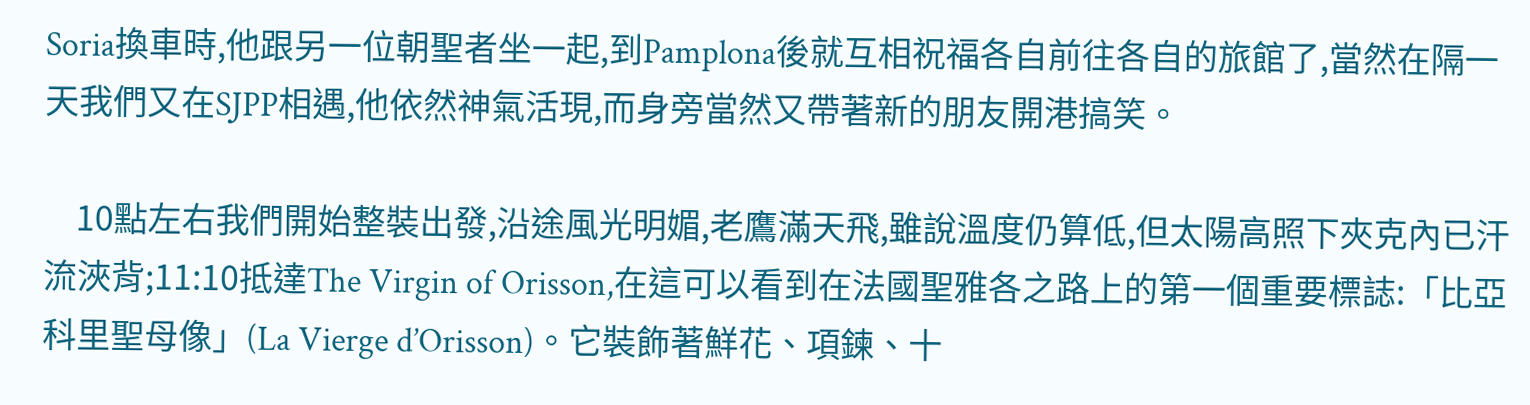Soria換車時,他跟另一位朝聖者坐一起,到Pamplona後就互相祝福各自前往各自的旅館了,當然在隔一天我們又在SJPP相遇,他依然神氣活現,而身旁當然又帶著新的朋友開港搞笑。

    10點左右我們開始整裝出發,沿途風光明媚,老鷹滿天飛,雖說溫度仍算低,但太陽高照下夾克內已汗流浹背;11:10抵達The Virgin of Orisson,在這可以看到在法國聖雅各之路上的第一個重要標誌:「比亞科里聖母像」(La Vierge d’Orisson)。它裝飾著鮮花、項鍊、十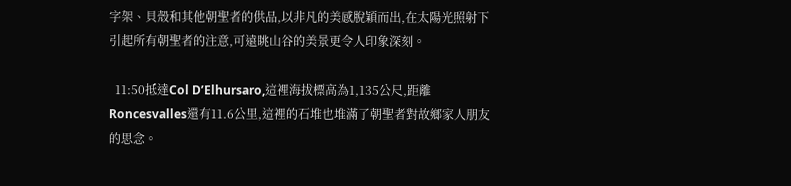字架、貝殼和其他朝聖者的供品,以非凡的美感脫穎而出,在太陽光照射下引起所有朝聖者的注意,可遠眺山谷的美景更令人印象深刻。

  11:50抵達Col D’Elhursaro,這裡海拔標高為1,135公尺,距離Roncesvalles還有11.6公里,這裡的石堆也堆滿了朝聖者對故鄉家人朋友的思念。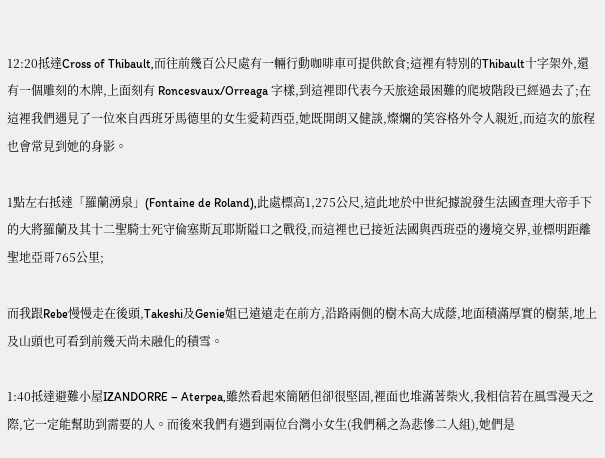12:20抵達Cross of Thibault,而往前幾百公尺處有一輛行動咖啡車可提供飲食;這裡有特別的Thibault十字架外,還有一個雕刻的木牌,上面刻有 Roncesvaux/Orreaga 字樣,到這裡即代表今天旅途最困難的爬坡階段已經過去了;在這裡我們遇見了一位來自西班牙馬德里的女生愛莉西亞,她既開朗又健談,燦爛的笑容格外令人親近,而這次的旅程也會常見到她的身影。

1點左右抵達「羅蘭湧泉」(Fontaine de Roland),此處標高1,275公尺,這此地於中世紀據說發生法國查理大帝手下的大將羅蘭及其十二聖騎士死守倫塞斯瓦耶斯隘口之戰役,而這裡也已接近法國與西班亞的邊境交界,並標明距離聖地亞哥765公里;

而我跟Rebe慢慢走在後頭,Takeshi及Genie姐已遠遠走在前方,沿路兩側的樹木高大成蔭,地面積滿厚實的樹葉,地上及山頭也可看到前幾天尚未融化的積雪。

1:40抵達避難小屋IZANDORRE – Aterpea,雖然看起來簡陋但卻很堅固,裡面也堆滿著柴火,我相信若在風雪漫天之際,它一定能幫助到需要的人。而後來我們有遇到兩位台灣小女生(我們稱之為悲慘二人組),她們是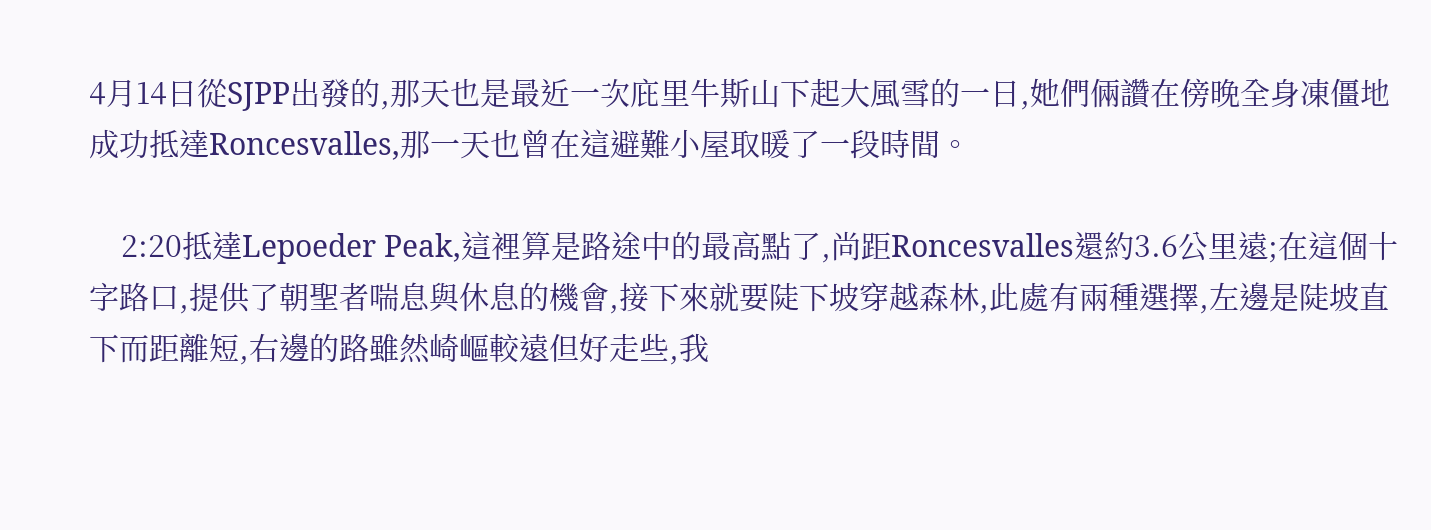4月14日從SJPP出發的,那天也是最近一次庇里牛斯山下起大風雪的一日,她們倆讚在傍晚全身凍僵地成功抵達Roncesvalles,那一天也曾在這避難小屋取暖了一段時間。

    2:20抵達Lepoeder Peak,這裡算是路途中的最高點了,尚距Roncesvalles還約3.6公里遠;在這個十字路口,提供了朝聖者喘息與休息的機會,接下來就要陡下坡穿越森林,此處有兩種選擇,左邊是陡坡直下而距離短,右邊的路雖然崎嶇較遠但好走些,我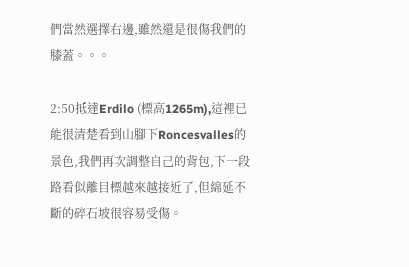們當然選擇右邊,雖然還是很傷我們的膝蓋。。。

2:50抵達Erdilo (標高1265m),這裡已能很清楚看到山腳下Roncesvalles的景色,我們再次調整自己的背包,下一段路看似離目標越來越接近了,但綿延不斷的碎石坡很容易受傷。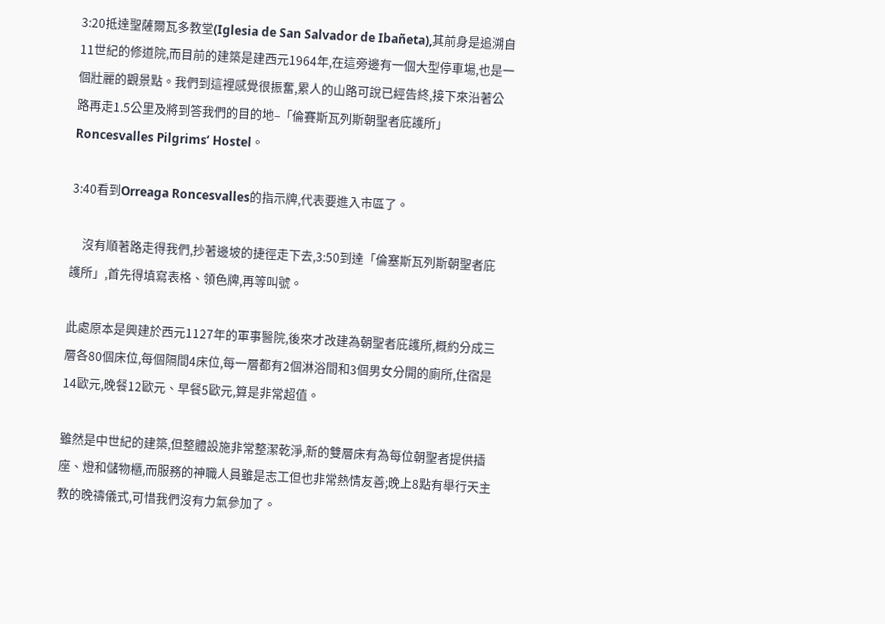3:20抵達聖薩爾瓦多教堂(Iglesia de San Salvador de Ibañeta),其前身是追溯自11世紀的修道院,而目前的建築是建西元1964年,在這旁邊有一個大型停車場,也是一個壯麗的觀景點。我們到這裡感覺很振奮,累人的山路可說已經告終,接下來沿著公路再走1.5公里及將到答我們的目的地–「倫賽斯瓦列斯朝聖者庇護所」Roncesvalles Pilgrims’ Hostel。

3:40看到Orreaga Roncesvalles的指示牌,代表要進入市區了。

    沒有順著路走得我們,抄著邊坡的捷徑走下去,3:50到達「倫塞斯瓦列斯朝聖者庇護所」,首先得填寫表格、領色牌,再等叫號。

此處原本是興建於西元1127年的軍事醫院,後來才改建為朝聖者庇護所,概約分成三層各80個床位,每個隔間4床位,每一層都有2個淋浴間和3個男女分開的廁所,住宿是14歐元,晚餐12歐元、早餐5歐元,算是非常超值。

雖然是中世紀的建築,但整體設施非常整潔乾淨,新的雙層床有為每位朝聖者提供插座、燈和儲物櫃,而服務的神職人員雖是志工但也非常熱情友善;晚上8點有舉行天主教的晚禱儀式,可惜我們沒有力氣參加了。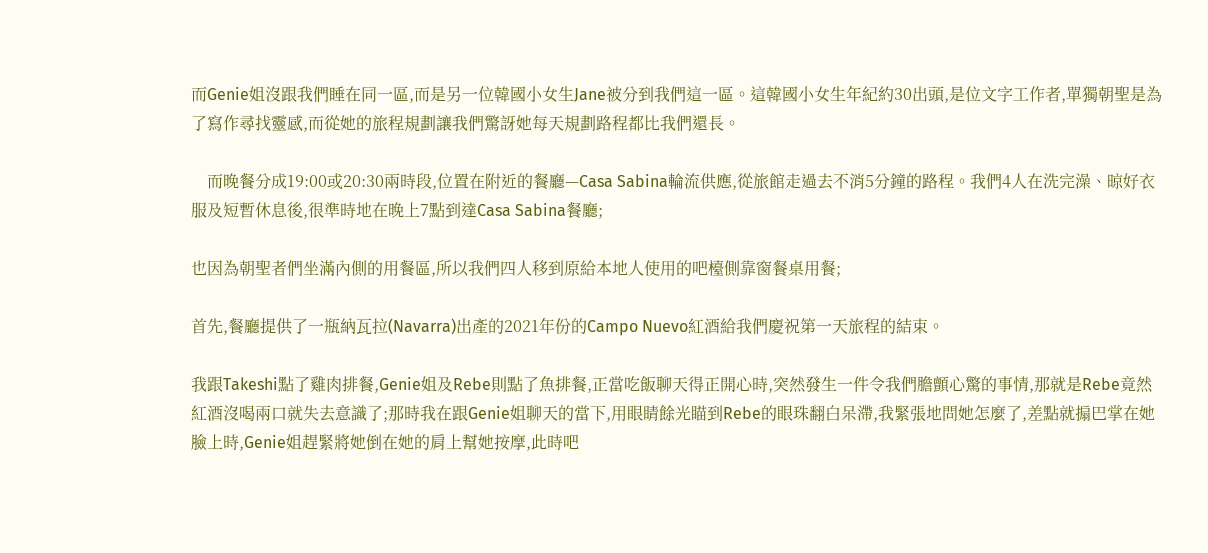而Genie姐沒跟我們睡在同一區,而是另一位韓國小女生Jane被分到我們這一區。這韓國小女生年紀約30出頭,是位文字工作者,單獨朝聖是為了寫作尋找靈感,而從她的旅程規劃讓我們驚訝她每天規劃路程都比我們還長。

    而晚餐分成19:00或20:30兩時段,位置在附近的餐廳—Casa Sabina輪流供應,從旅館走過去不消5分鐘的路程。我們4人在洗完澡、晾好衣服及短暫休息後,很準時地在晚上7點到達Casa Sabina餐廳;

也因為朝聖者們坐滿內側的用餐區,所以我們四人移到原給本地人使用的吧檯側靠窗餐桌用餐;

首先,餐廳提供了一瓶納瓦拉(Navarra)出產的2021年份的Campo Nuevo紅酒給我們慶祝第一天旅程的結束。

我跟Takeshi點了雞肉排餐,Genie姐及Rebe則點了魚排餐,正當吃飯聊天得正開心時,突然發生一件令我們膽顫心驚的事情,那就是Rebe竟然紅酒沒喝兩口就失去意識了;那時我在跟Genie姐聊天的當下,用眼睛餘光瞄到Rebe的眼珠翻白呆滯,我緊張地問她怎麼了,差點就搧巴掌在她臉上時,Genie姐趕緊將她倒在她的肩上幫她按摩,此時吧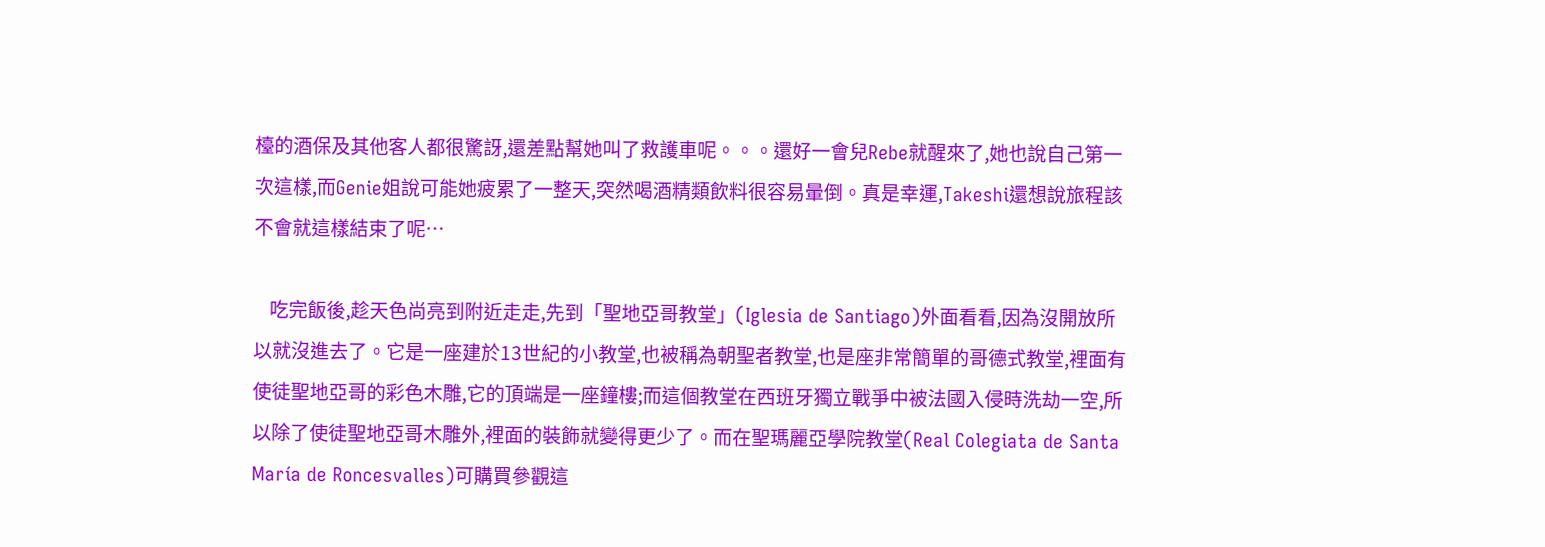檯的酒保及其他客人都很驚訝,還差點幫她叫了救護車呢。。。還好一會兒Rebe就醒來了,她也說自己第一次這樣,而Genie姐說可能她疲累了一整天,突然喝酒精類飲料很容易暈倒。真是幸運,Takeshi還想說旅程該不會就這樣結束了呢…

    吃完飯後,趁天色尚亮到附近走走,先到「聖地亞哥教堂」(Iglesia de Santiago)外面看看,因為沒開放所以就沒進去了。它是一座建於13世紀的小教堂,也被稱為朝聖者教堂,也是座非常簡單的哥德式教堂,裡面有使徒聖地亞哥的彩色木雕,它的頂端是一座鐘樓;而這個教堂在西班牙獨立戰爭中被法國入侵時洗劫一空,所以除了使徒聖地亞哥木雕外,裡面的裝飾就變得更少了。而在聖瑪麗亞學院教堂(Real Colegiata de Santa María de Roncesvalles)可購買參觀這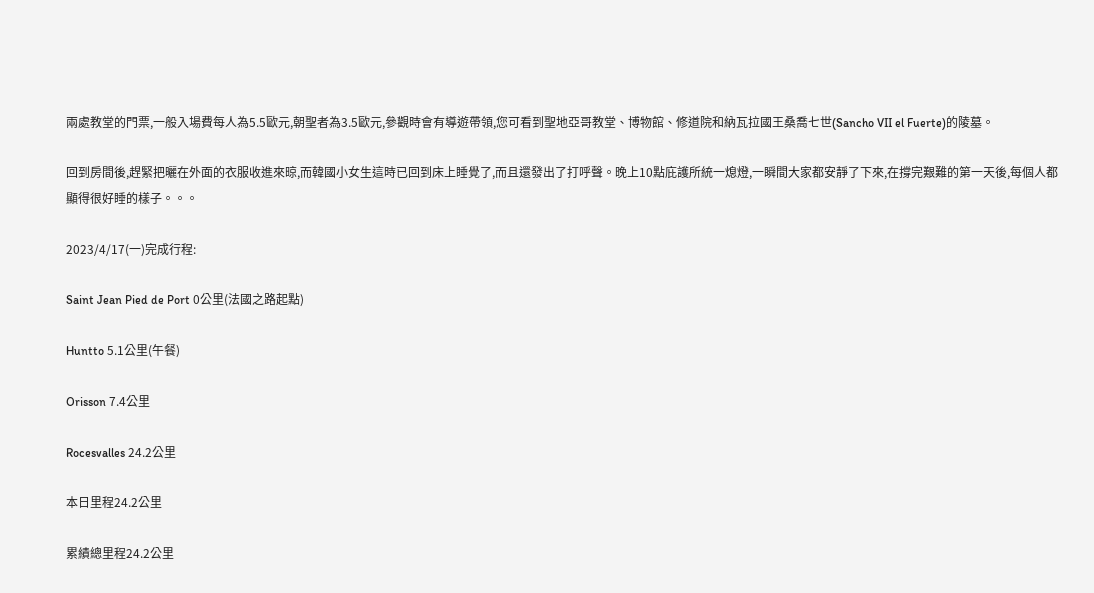兩處教堂的門票,一般入場費每人為5.5歐元,朝聖者為3.5歐元,參觀時會有導遊帶領,您可看到聖地亞哥教堂、博物館、修道院和納瓦拉國王桑喬七世(Sancho VII el Fuerte)的陵墓。

回到房間後,趕緊把曬在外面的衣服收進來晾,而韓國小女生這時已回到床上睡覺了,而且還發出了打呼聲。晚上10點庇護所統一熄燈,一瞬間大家都安靜了下來,在撐完艱難的第一天後,每個人都顯得很好睡的樣子。。。

2023/4/17(一)完成行程:

Saint Jean Pied de Port 0公里(法國之路起點)

Huntto 5.1公里(午餐)

Orisson 7.4公里

Rocesvalles 24.2公里

本日里程24.2公里

累績總里程24.2公里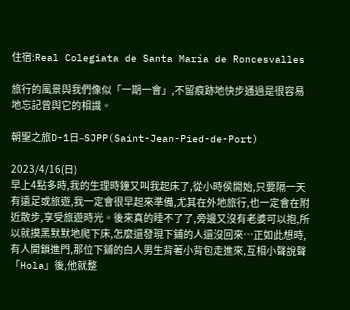住宿:Real Colegiata de Santa María de Roncesvalles

旅行的風景與我們像似「一期一會」,不留痕跡地快步通過是很容易地忘記曾與它的相識。

朝聖之旅D-1日–SJPP(Saint-Jean-Pied-de-Port)

2023/4/16(日)
早上4點多時,我的生理時鐘又叫我起床了,從小時侯開始,只要隔一天有遠足或旅遊,我一定會很早起來準備,尤其在外地旅行,也一定會在附近散步,享受旅遊時光。後來真的睡不了了,旁邊又沒有老婆可以抱,所以就摸黑默默地爬下床,怎麼還發現下鋪的人還沒回來…正如此想時,有人開鎖進門,那位下鋪的白人男生背著小背包走進來,互相小聲說聲「Hola」後,他就整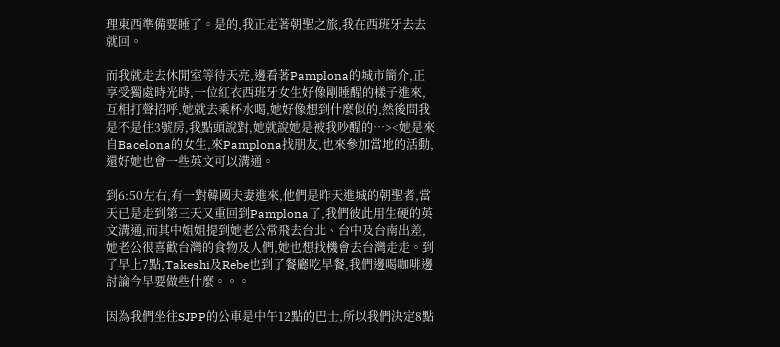理東西準備要睡了。是的,我正走著朝聖之旅,我在西班牙去去就回。

而我就走去休閒室等待天亮,邊看著Pamplona的城市簡介,正享受獨處時光時,一位紅衣西班牙女生好像剛睡醒的樣子進來,互相打聲招呼,她就去乘杯水喝,她好像想到什麼似的,然後問我是不是住3號房,我點頭說對,她就說她是被我吵醒的…><她是來自Bacelona的女生,來Pamplona找朋友,也來參加當地的活動,還好她也會一些英文可以溝通。

到6:50左右,有一對韓國夫妻進來,他們是昨天進城的朝聖者,當天已是走到第三天又重回到Pamplona了,我們彼此用生硬的英文溝通,而其中姐姐提到她老公常飛去台北、台中及台南出差,她老公很喜歡台灣的食物及人們,她也想找機會去台灣走走。到了早上7點,Takeshi及Rebe也到了餐廳吃早餐,我們邊喝咖啡邊討論今早要做些什麼。。。

因為我們坐往SJPP的公車是中午12點的巴士,所以我們決定8點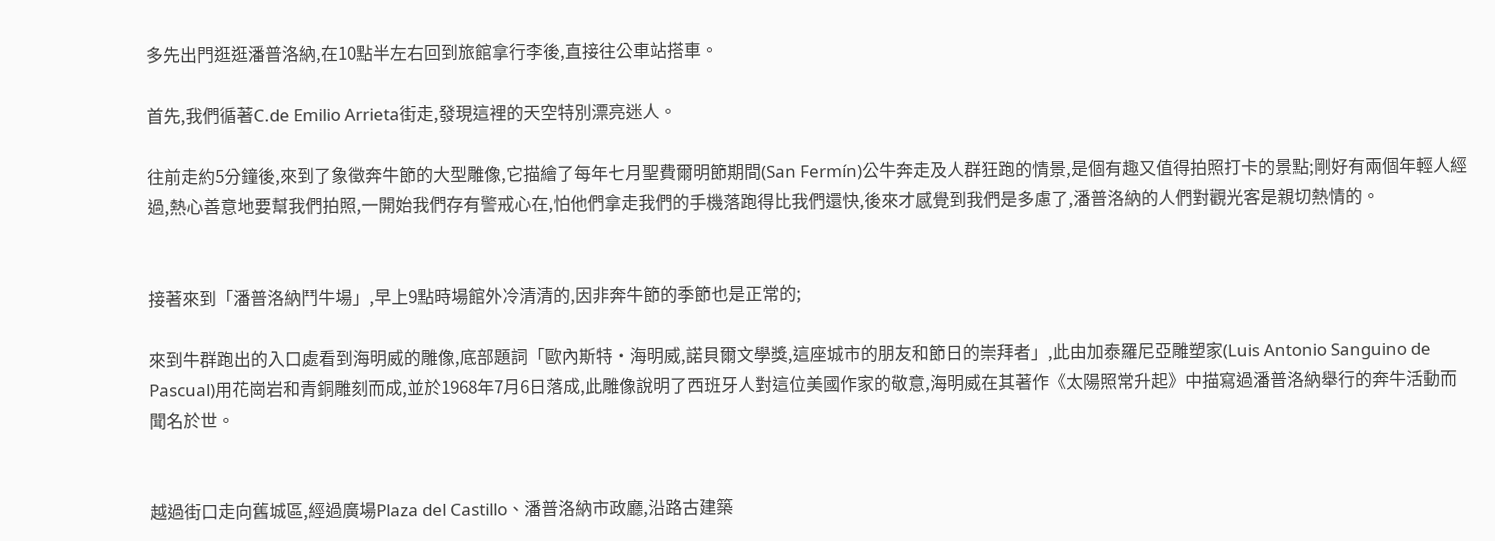多先出門逛逛潘普洛納,在10點半左右回到旅館拿行李後,直接往公車站搭車。

首先,我們循著C.de Emilio Arrieta街走,發現這裡的天空特別漂亮迷人。

往前走約5分鐘後,來到了象徵奔牛節的大型雕像,它描繪了每年七月聖費爾明節期間(San Fermín)公牛奔走及人群狂跑的情景,是個有趣又值得拍照打卡的景點;剛好有兩個年輕人經過,熱心善意地要幫我們拍照,一開始我們存有警戒心在,怕他們拿走我們的手機落跑得比我們還快,後來才感覺到我們是多慮了,潘普洛納的人們對觀光客是親切熱情的。


接著來到「潘普洛納鬥牛場」,早上9點時場館外冷清清的,因非奔牛節的季節也是正常的;

來到牛群跑出的入口處看到海明威的雕像,底部題詞「歐內斯特·海明威,諾貝爾文學獎,這座城市的朋友和節日的崇拜者」,此由加泰羅尼亞雕塑家(Luis Antonio Sanguino de Pascual)用花崗岩和青銅雕刻而成,並於1968年7月6日落成,此雕像說明了西班牙人對這位美國作家的敬意,海明威在其著作《太陽照常升起》中描寫過潘普洛納舉行的奔牛活動而聞名於世。


越過街口走向舊城區,經過廣場Plaza del Castillo、潘普洛納市政廳,沿路古建築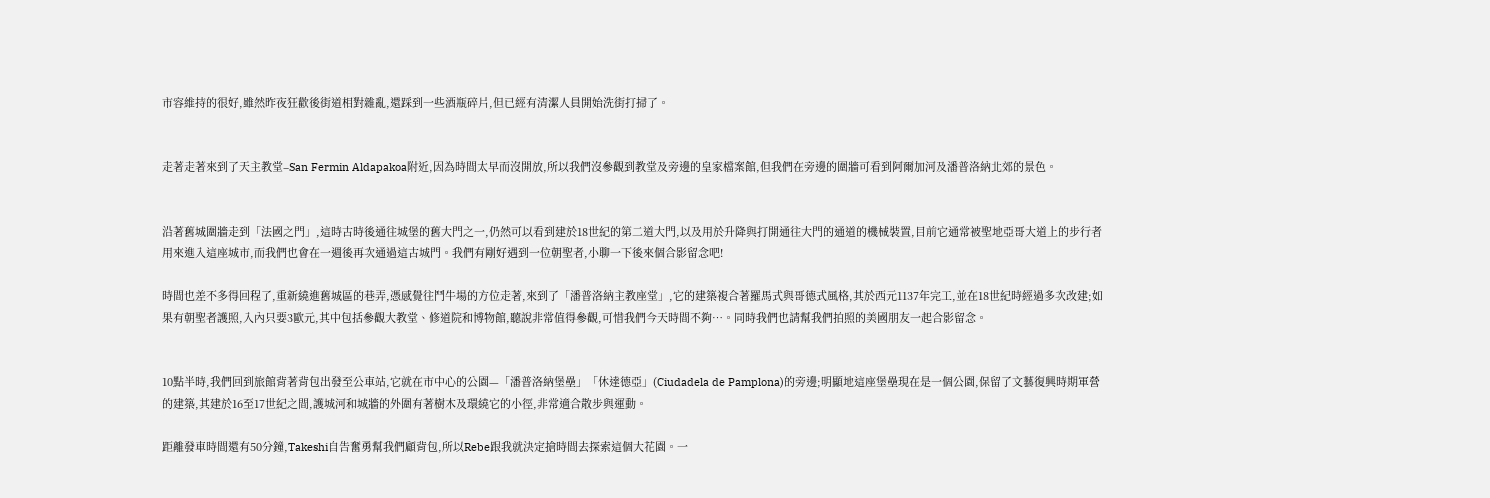市容維持的很好,雖然昨夜狂歡後街道相對雜亂,還踩到一些酒瓶碎片,但已經有清潔人員開始洗街打掃了。


走著走著來到了天主教堂–San Fermin Aldapakoa附近,因為時間太早而沒開放,所以我們沒參觀到教堂及旁邊的皇家檔案館,但我們在旁邊的圍牆可看到阿爾加河及潘普洛納北郊的景色。


沿著舊城圍牆走到「法國之門」,這時古時後通往城堡的舊大門之一,仍然可以看到建於18世紀的第二道大門,以及用於升降與打開通往大門的通道的機械裝置,目前它通常被聖地亞哥大道上的步行者用來進入這座城市,而我們也會在一週後再次通過這古城門。我們有剛好遇到一位朝聖者,小聊一下後來個合影留念吧!

時間也差不多得回程了,重新繞進舊城區的巷弄,憑感覺往鬥牛場的方位走著,來到了「潘普洛納主教座堂」,它的建築複合著羅馬式與哥德式風格,其於西元1137年完工,並在18世紀時經過多次改建;如果有朝聖者護照,入內只要3歐元,其中包括參觀大教堂、修道院和博物館,聽說非常值得參觀,可惜我們今天時間不夠…。同時我們也請幫我們拍照的美國朋友一起合影留念。


10點半時,我們回到旅館背著背包出發至公車站,它就在市中心的公園—「潘普洛納堡壘」「休達德亞」(Ciudadela de Pamplona)的旁邊;明顯地這座堡壘現在是一個公園,保留了文藝復興時期軍營的建築,其建於16至17世紀之間,護城河和城牆的外圍有著樹木及環繞它的小徑,非常適合散步與運動。

距離發車時間還有50分鐘,Takeshi自告奮勇幫我們顧背包,所以Rebe跟我就決定搶時間去探索這個大花園。一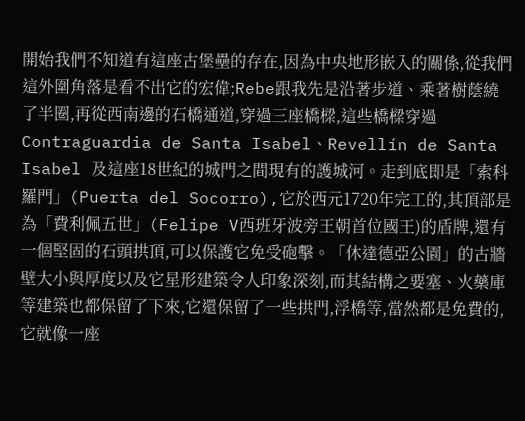開始我們不知道有這座古堡壘的存在,因為中央地形嵌入的關係,從我們這外圍角落是看不出它的宏偉;Rebe跟我先是沿著步道、乘著樹蔭繞了半圈,再從西南邊的石橋通道,穿過三座橋樑,這些橋樑穿過 Contraguardia de Santa Isabel、Revellín de Santa Isabel 及這座18世紀的城門之間現有的護城河。走到底即是「索科羅門」(Puerta del Socorro),它於西元1720年完工的,其頂部是為「費利佩五世」(Felipe V西班牙波旁王朝首位國王)的盾牌,還有一個堅固的石頭拱頂,可以保護它免受砲擊。「休達德亞公園」的古牆壁大小與厚度以及它星形建築令人印象深刻,而其結構之要塞、火藥庫等建築也都保留了下來,它還保留了一些拱門,浮橋等,當然都是免費的,它就像一座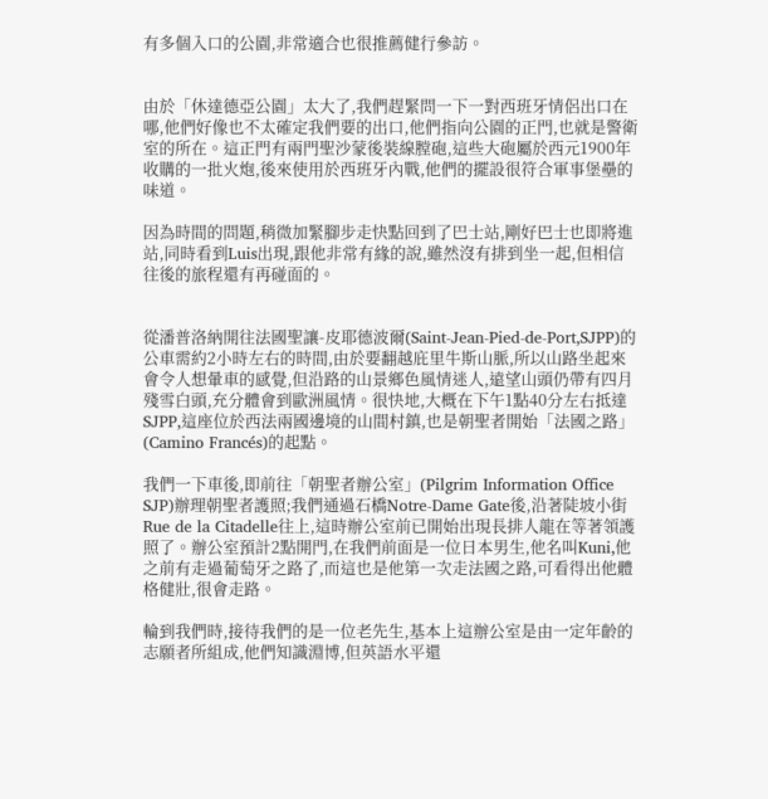有多個入口的公園,非常適合也很推薦健行參訪。


由於「休達德亞公園」太大了,我們趕緊問一下一對西班牙情侶出口在哪,他們好像也不太確定我們要的出口,他們指向公園的正門,也就是警衛室的所在。這正門有兩門聖沙蒙後裝線膛砲,這些大砲屬於西元1900年收購的一批火炮,後來使用於西班牙內戰,他們的擺設很符合軍事堡壘的味道。

因為時間的問題,稍微加緊腳步走快點回到了巴士站,剛好巴士也即將進站,同時看到Luis出現,跟他非常有緣的說,雖然沒有排到坐一起,但相信往後的旅程還有再碰面的。


從潘普洛納開往法國聖讓-皮耶德波爾(Saint-Jean-Pied-de-Port,SJPP)的公車需約2小時左右的時間,由於要翻越庇里牛斯山脈,所以山路坐起來會令人想暈車的感覺,但沿路的山景鄉色風情迷人,遠望山頭仍帶有四月殘雪白頭,充分體會到歐洲風情。很快地,大概在下午1點40分左右抵達SJPP,這座位於西法兩國邊境的山間村鎮,也是朝聖者開始「法國之路」(Camino Francés)的起點。

我們一下車後,即前往「朝聖者辦公室」(Pilgrim Information Office SJP)辦理朝聖者護照;我們通過石橋Notre-Dame Gate後,沿著陡坡小街Rue de la Citadelle往上,這時辦公室前已開始出現長排人龍在等著領護照了。辦公室預計2點開門,在我們前面是一位日本男生,他名叫Kuni,他之前有走過葡萄牙之路了,而這也是他第一次走法國之路,可看得出他體格健壯,很會走路。

輪到我們時,接待我們的是一位老先生,基本上這辦公室是由一定年齡的志願者所組成,他們知識淵博,但英語水平還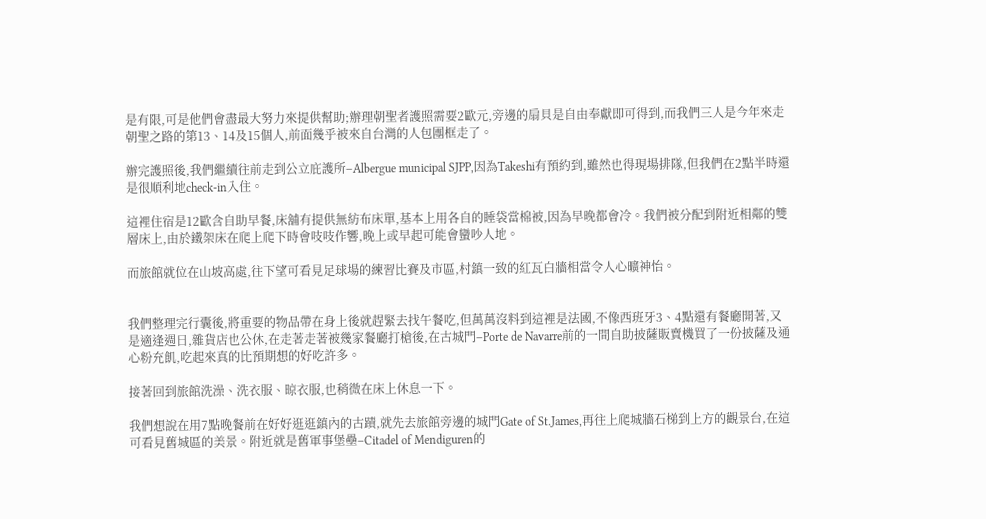是有限,可是他們會盡最大努力來提供幫助;辦理朝聖者護照需要2歐元,旁邊的扇貝是自由奉獻即可得到,而我們三人是今年來走朝聖之路的第13、14及15個人,前面幾乎被來自台灣的人包團框走了。

辦完護照後,我們繼續往前走到公立庇護所–Albergue municipal SJPP,因為Takeshi有預約到,雖然也得現場排隊,但我們在2點半時還是很順利地check-in入住。

這裡住宿是12歐含自助早餐,床舖有提供無紡布床單,基本上用各自的睡袋當棉被,因為早晚都會冷。我們被分配到附近相鄰的雙層床上,由於鐵架床在爬上爬下時會吱吱作響,晚上或早起可能會蠻吵人地。

而旅館就位在山坡高處,往下望可看見足球場的練習比賽及市區,村鎮一致的紅瓦白牆相當令人心曠神怡。


我們整理完行囊後,將重要的物品帶在身上後就趕緊去找午餐吃,但萬萬沒料到這裡是法國,不像西班牙3、4點還有餐廳開著,又是適逢週日,雜貨店也公休,在走著走著被幾家餐廳打槍後,在古城門–Porte de Navarre前的一間自助披薩販賣機買了一份披薩及通心粉充飢,吃起來真的比預期想的好吃許多。

接著回到旅館洗澡、洗衣服、晾衣服,也稍微在床上休息一下。

我們想說在用7點晚餐前在好好逛逛鎮內的古蹟,就先去旅館旁邊的城門Gate of St.James,再往上爬城牆石梯到上方的觀景台,在這可看見舊城區的美景。附近就是舊軍事堡壘–Citadel of Mendiguren的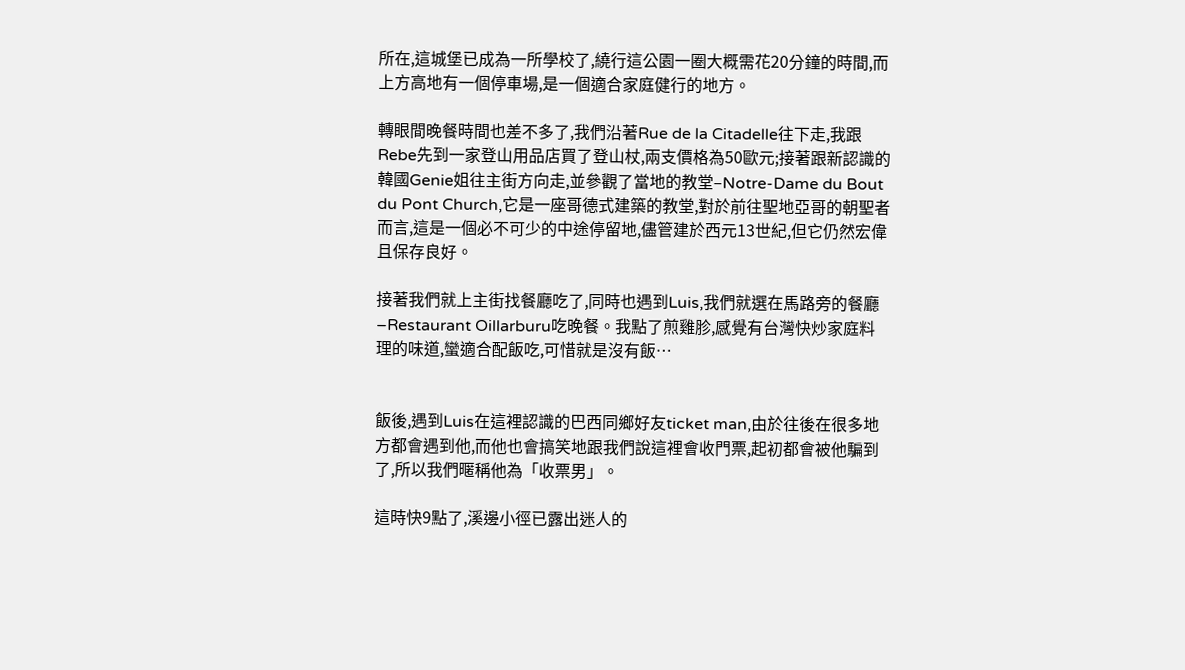所在,這城堡已成為一所學校了,繞行這公園一圈大概需花20分鐘的時間,而上方高地有一個停車場,是一個適合家庭健行的地方。

轉眼間晚餐時間也差不多了,我們沿著Rue de la Citadelle往下走,我跟Rebe先到一家登山用品店買了登山杖,兩支價格為50歐元;接著跟新認識的韓國Genie姐往主街方向走,並參觀了當地的教堂–Notre-Dame du Bout du Pont Church,它是一座哥德式建築的教堂,對於前往聖地亞哥的朝聖者而言,這是一個必不可少的中途停留地,儘管建於西元13世紀,但它仍然宏偉且保存良好。

接著我們就上主街找餐廳吃了,同時也遇到Luis,我們就選在馬路旁的餐廳–Restaurant Oillarburu吃晚餐。我點了煎雞胗,感覺有台灣快炒家庭料理的味道,蠻適合配飯吃,可惜就是沒有飯…


飯後,遇到Luis在這裡認識的巴西同鄉好友ticket man,由於往後在很多地方都會遇到他,而他也會搞笑地跟我們說這裡會收門票,起初都會被他騙到了,所以我們暱稱他為「收票男」。

這時快9點了,溪邊小徑已露出迷人的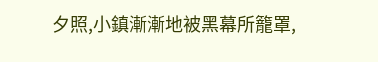夕照,小鎮漸漸地被黑幕所籠罩,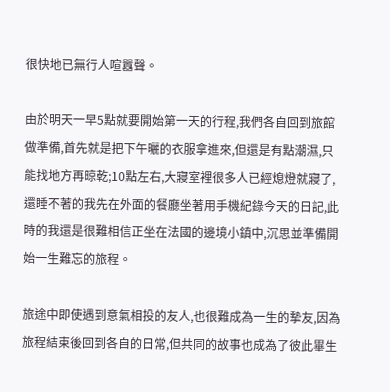很快地已無行人喧囂聲。

由於明天一早5點就要開始第一天的行程,我們各自回到旅館做準備,首先就是把下午曬的衣服拿進來,但還是有點潮濕,只能找地方再晾乾;10點左右,大寢室裡很多人已經熄燈就寢了,還睡不著的我先在外面的餐廳坐著用手機紀錄今天的日記,此時的我還是很難相信正坐在法國的邊境小鎮中,沉思並準備開始一生難忘的旅程。

旅途中即使遇到意氣相投的友人,也很難成為一生的摯友,因為旅程結束後回到各自的日常,但共同的故事也成為了彼此畢生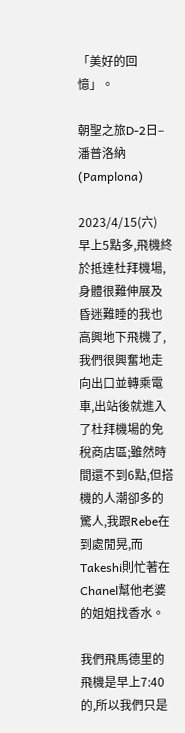「美好的回憶」。

朝聖之旅D-2日–潘普洛納(Pamplona)

2023/4/15(六)
早上5點多,飛機終於抵達杜拜機場,身體很難伸展及昏迷難睡的我也高興地下飛機了,我們很興奮地走向出口並轉乘電車,出站後就進入了杜拜機場的免稅商店區;雖然時間還不到6點,但搭機的人潮卻多的驚人,我跟Rebe在到處閒晃,而Takeshi則忙著在Chanel幫他老婆的姐姐找香水。

我們飛馬德里的飛機是早上7:40的,所以我們只是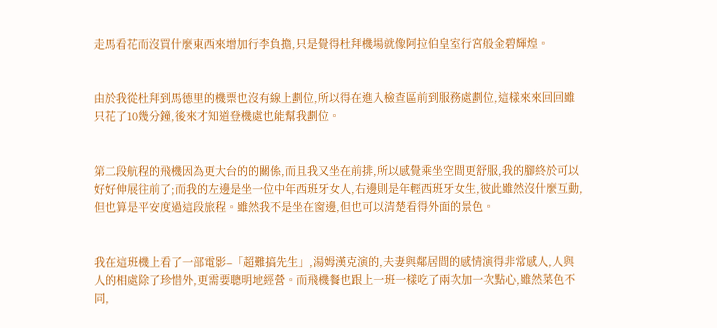走馬看花而沒買什麼東西來增加行李負擔,只是覺得杜拜機場就像阿拉伯皇室行宮般金碧輝煌。


由於我從杜拜到馬德里的機票也沒有線上劃位,所以得在進入檢查區前到服務處劃位,這樣來來回回雖只花了10幾分鐘,後來才知道登機處也能幫我劃位。


第二段航程的飛機因為更大台的的關係,而且我又坐在前排,所以感覺乘坐空間更舒服,我的腳終於可以好好伸展往前了;而我的左邊是坐一位中年西班牙女人,右邊則是年輕西班牙女生,彼此雖然沒什麼互動,但也算是平安度過這段旅程。雖然我不是坐在窗邊,但也可以清楚看得外面的景色。


我在這班機上看了一部電影–「超難搞先生」,湯姆漢克演的,夫妻與鄰居間的感情演得非常感人,人與人的相處除了珍惜外,更需要聰明地經營。而飛機餐也跟上一班一樣吃了兩次加一次點心,雖然菜色不同,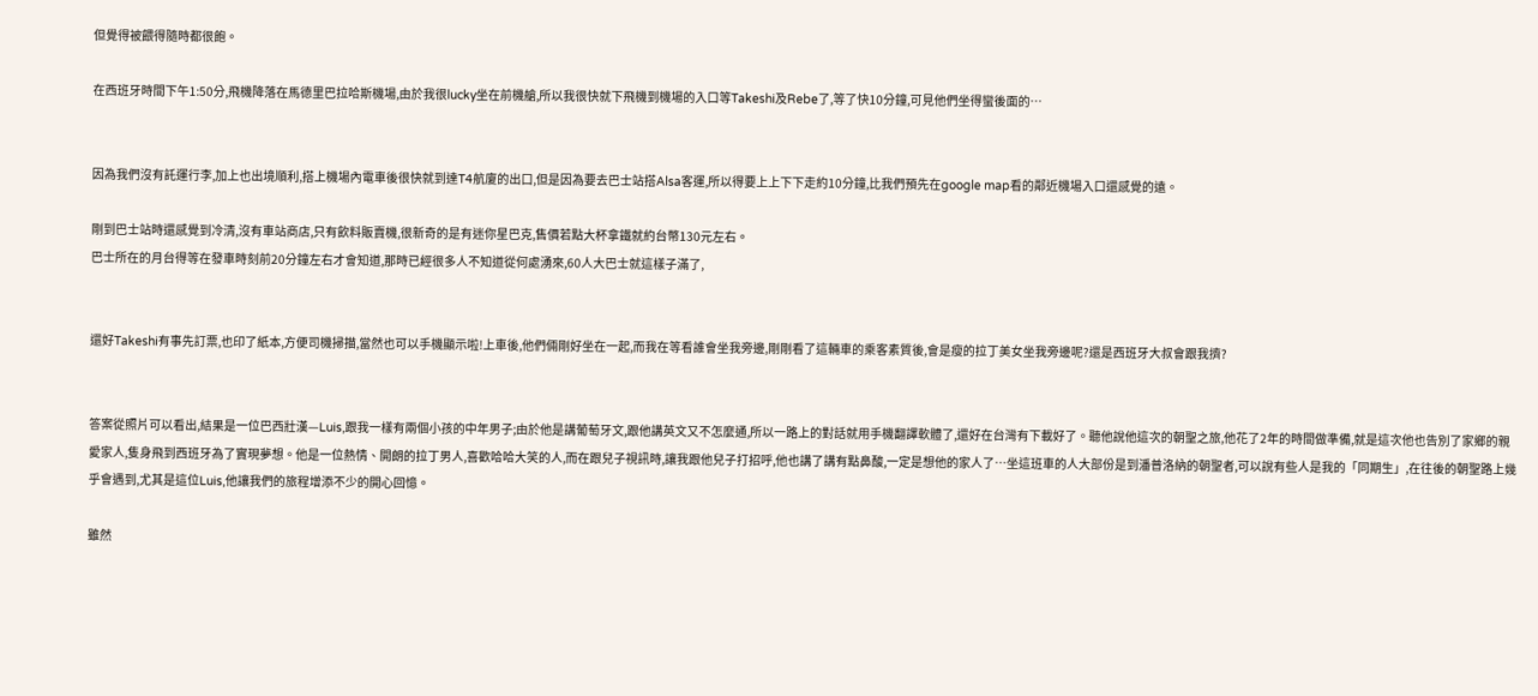但覺得被餵得隨時都很飽。

在西班牙時間下午1:50分,飛機降落在馬德里巴拉哈斯機場,由於我很lucky坐在前機艙,所以我很快就下飛機到機場的入口等Takeshi及Rebe了,等了快10分鐘,可見他們坐得蠻後面的…


因為我們沒有託運行李,加上也出境順利,搭上機場內電車後很快就到達T4航廈的出口,但是因為要去巴士站搭Alsa客運,所以得要上上下下走約10分鐘,比我們預先在google map看的鄰近機場入口還感覺的遠。

剛到巴士站時還感覺到冷清,沒有車站商店,只有飲料販賣機,很新奇的是有迷你星巴克,售價若點大杯拿鐵就約台幣130元左右。
巴士所在的月台得等在發車時刻前20分鐘左右才會知道,那時已經很多人不知道從何處湧來,60人大巴士就這樣子滿了,


還好Takeshi有事先訂票,也印了紙本,方便司機掃描,當然也可以手機顯示啦!上車後,他們倆剛好坐在一起,而我在等看誰會坐我旁邊,剛剛看了這輛車的乘客素質後,會是瘦的拉丁美女坐我旁邊呢?還是西班牙大叔會跟我擠?


答案從照片可以看出,結果是一位巴西壯漢—Luis,跟我一樣有兩個小孩的中年男子;由於他是講葡萄牙文,跟他講英文又不怎麼通,所以一路上的對話就用手機翻譯軟體了,還好在台灣有下載好了。聽他說他這次的朝聖之旅,他花了2年的時間做準備,就是這次他也告別了家鄉的親愛家人,隻身飛到西班牙為了實現夢想。他是一位熱情、開朗的拉丁男人,喜歡哈哈大笑的人,而在跟兒子視訊時,讓我跟他兒子打招呼,他也講了講有點鼻酸,一定是想他的家人了…坐這班車的人大部份是到潘普洛納的朝聖者,可以說有些人是我的「同期生」,在往後的朝聖路上幾乎會遇到,尤其是這位Luis,他讓我們的旅程增添不少的開心回憶。

雖然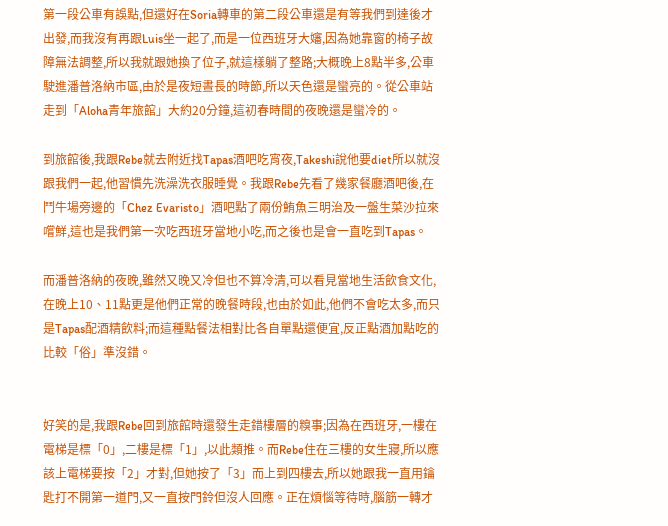第一段公車有誤點,但還好在Soria轉車的第二段公車還是有等我們到達後才出發,而我沒有再跟Luis坐一起了,而是一位西班牙大嬸,因為她靠窗的椅子故障無法調整,所以我就跟她換了位子,就這樣躺了整路;大概晚上8點半多,公車駛進潘普洛納市區,由於是夜短晝長的時節,所以天色還是蠻亮的。從公車站走到「Aloha青年旅館」大約20分鐘,這初春時間的夜晚還是蠻冷的。

到旅館後,我跟Rebe就去附近找Tapas酒吧吃宵夜,Takeshi說他要diet所以就沒跟我們一起,他習慣先洗澡洗衣服睡覺。我跟Rebe先看了幾家餐廳酒吧後,在鬥牛場旁邊的「Chez Evaristo」酒吧點了兩份鮪魚三明治及一盤生菜沙拉來嚐鮮,這也是我們第一次吃西班牙當地小吃,而之後也是會一直吃到Tapas。

而潘普洛納的夜晚,雖然又晚又冷但也不算冷清,可以看見當地生活飲食文化,在晚上10、11點更是他們正常的晚餐時段,也由於如此,他們不會吃太多,而只是Tapas配酒精飲料;而這種點餐法相對比各自單點還便宜,反正點酒加點吃的比較「俗」準沒錯。


好笑的是,我跟Rebe回到旅館時還發生走錯樓層的糗事;因為在西班牙,一樓在電梯是標「0」,二樓是標「1」,以此類推。而Rebe住在三樓的女生寢,所以應該上電梯要按「2」才對,但她按了「3」而上到四樓去,所以她跟我一直用鑰匙打不開第一道門,又一直按門鈴但沒人回應。正在煩惱等待時,腦筋一轉才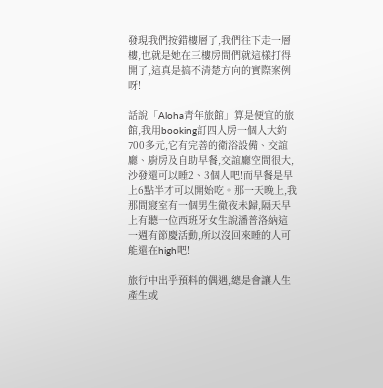發現我們按錯樓層了,我們往下走一層樓,也就是她在三樓房間們就這樣打得開了,這真是搞不清楚方向的實際案例呀!

話說「Aloha青年旅館」算是便宜的旅館,我用booking訂四人房一個人大約700多元,它有完善的衛浴設備、交誼廳、廚房及自助早餐,交誼廳空間很大,沙發還可以睡2、3個人吧!而早餐是早上6點半才可以開始吃。那一天晚上,我那間寢室有一個男生徹夜未歸,隔天早上有聽一位西班牙女生說潘普洛納這一週有節慶活動,所以沒回來睡的人可能還在high吧!

旅行中出乎預料的偶遇,總是會讓人生產生或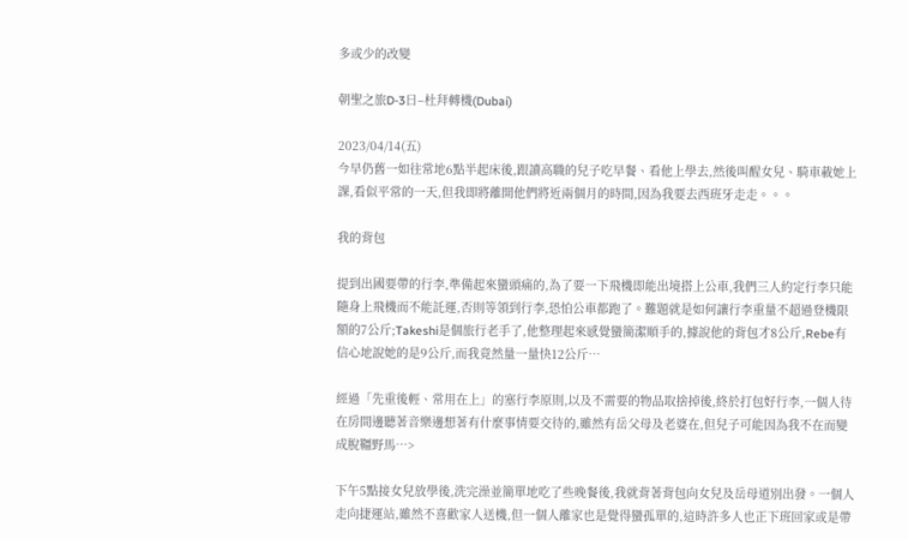多或少的改變

朝聖之旅D-3日–杜拜轉機(Dubai)

2023/04/14(五)
今早仍舊一如往常地6點半起床後,跟讀高職的兒子吃早餐、看他上學去,然後叫醒女兒、騎車載她上課,看似平常的一天,但我即將離開他們將近兩個月的時間,因為我要去西班牙走走。。。

我的背包

提到出國要帶的行李,準備起來蠻頭痛的,為了要一下飛機即能出境搭上公車,我們三人約定行李只能隨身上飛機而不能託運,否則等領到行李,恐怕公車都跑了。難題就是如何讓行李重量不超過登機限額的7公斤;Takeshi是個旅行老手了,他整理起來感覺蠻簡潔順手的,據說他的背包才8公斤,Rebe有信心地說她的是9公斤,而我竟然量一量快12公斤…

經過「先重後輕、常用在上」的塞行李原則,以及不需要的物品取捨掉後,終於打包好行李,一個人待在房間邊聽著音樂邊想著有什麼事情要交待的,雖然有岳父母及老婆在,但兒子可能因為我不在而變成脫韁野馬…>

下午5點接女兒放學後,洗完澡並簡單地吃了些晚餐後,我就背著背包向女兒及岳母道別出發。一個人走向捷運站,雖然不喜歡家人送機,但一個人離家也是覺得蠻孤單的,這時許多人也正下班回家或是帶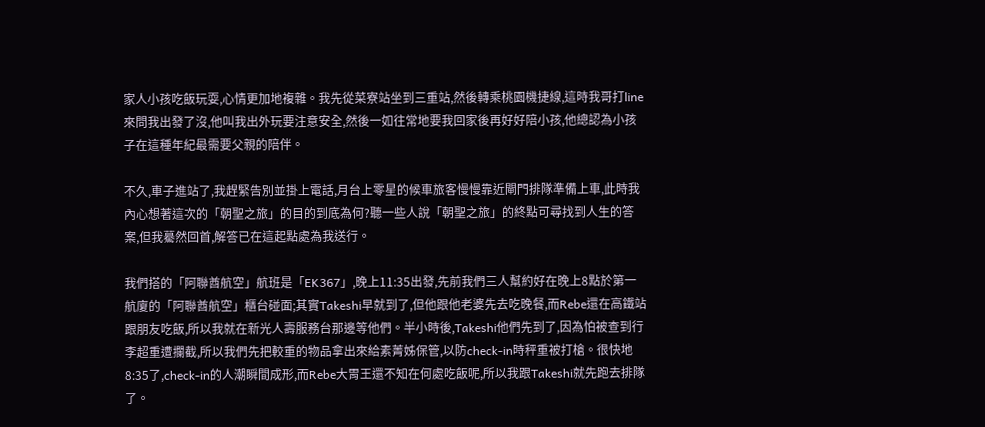家人小孩吃飯玩耍,心情更加地複雜。我先從菜寮站坐到三重站,然後轉乘桃園機捷線,這時我哥打line來問我出發了沒,他叫我出外玩要注意安全,然後一如往常地要我回家後再好好陪小孩,他總認為小孩子在這種年紀最需要父親的陪伴。

不久,車子進站了,我趕緊告別並掛上電話,月台上零星的候車旅客慢慢靠近閘門排隊準備上車,此時我內心想著這次的「朝聖之旅」的目的到底為何?聽一些人說「朝聖之旅」的終點可尋找到人生的答案,但我驀然回首,解答已在這起點處為我送行。

我們搭的「阿聯酋航空」航班是「EK367」,晚上11:35出發,先前我們三人幫約好在晚上8點於第一航廈的「阿聯酋航空」櫃台碰面;其實Takeshi早就到了,但他跟他老婆先去吃晚餐,而Rebe還在高鐵站跟朋友吃飯,所以我就在新光人壽服務台那邊等他們。半小時後,Takeshi他們先到了,因為怕被查到行李超重遭攔截,所以我們先把較重的物品拿出來給素菁姊保管,以防check-in時秤重被打槍。很快地8:35了,check-in的人潮瞬間成形,而Rebe大胃王還不知在何處吃飯呢,所以我跟Takeshi就先跑去排隊了。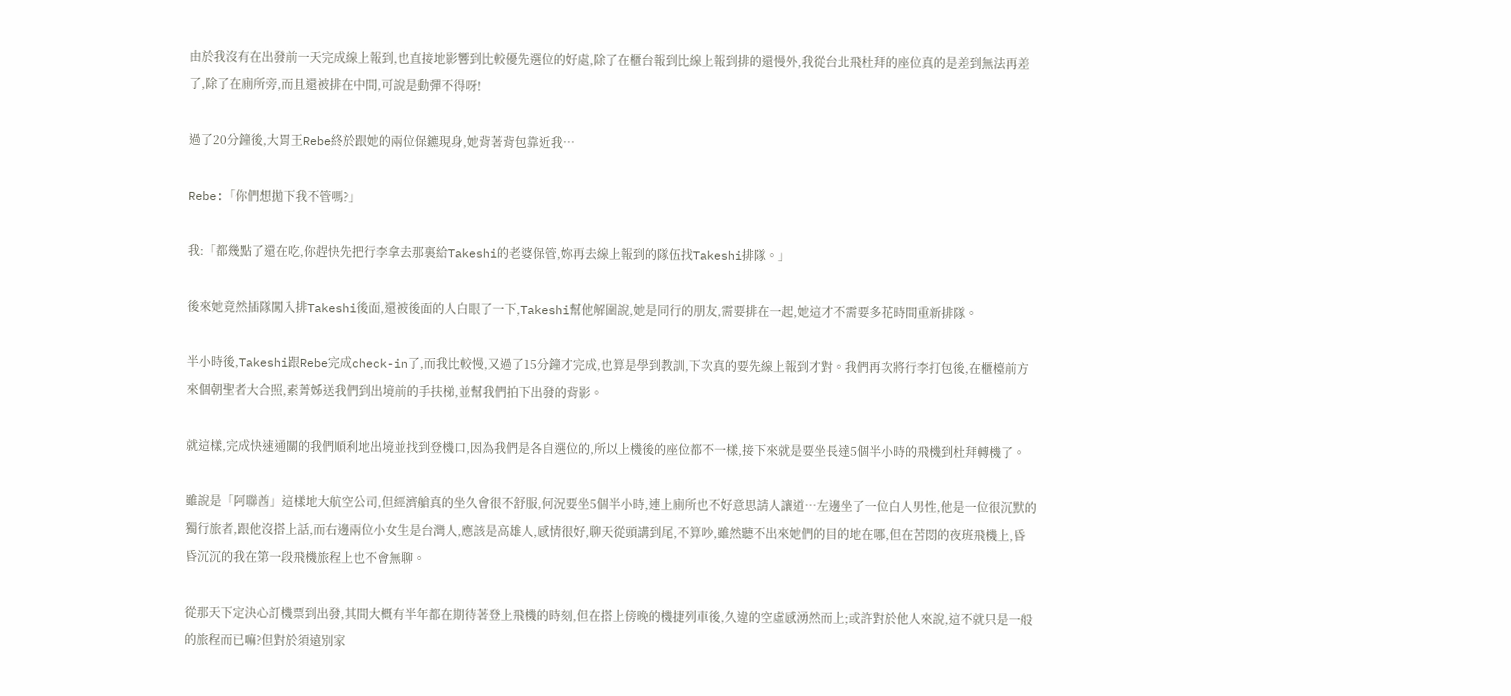由於我沒有在出發前一天完成線上報到,也直接地影響到比較優先選位的好處,除了在櫃台報到比線上報到排的還慢外,我從台北飛杜拜的座位真的是差到無法再差了,除了在廁所旁,而且還被排在中間,可說是動彈不得呀!

過了20分鐘後,大胃王Rebe終於跟她的兩位保鑣現身,她背著背包靠近我…

Rebe:「你們想拋下我不管嗎?」

我:「都幾點了還在吃,你趕快先把行李拿去那裏給Takeshi的老婆保管,妳再去線上報到的隊伍找Takeshi排隊。」

後來她竟然插隊闖入排Takeshi後面,還被後面的人白眼了一下,Takeshi幫他解圍說,她是同行的朋友,需要排在一起,她這才不需要多花時間重新排隊。

半小時後,Takeshi跟Rebe完成check-in了,而我比較慢,又過了15分鐘才完成,也算是學到教訓,下次真的要先線上報到才對。我們再次將行李打包後,在櫃檯前方來個朝聖者大合照,素菁姊送我們到出境前的手扶梯,並幫我們拍下出發的背影。

就這樣,完成快速通關的我們順利地出境並找到登機口,因為我們是各自選位的,所以上機後的座位都不一樣,接下來就是要坐長達5個半小時的飛機到杜拜轉機了。

雖說是「阿聯酋」這樣地大航空公司,但經濟艙真的坐久會很不舒服,何況要坐5個半小時,連上廁所也不好意思請人讓道…左邊坐了一位白人男性,他是一位很沉默的獨行旅者,跟他沒搭上話,而右邊兩位小女生是台灣人,應該是高雄人,感情很好,聊天從頭講到尾,不算吵,雖然聽不出來她們的目的地在哪,但在苦悶的夜班飛機上,昏昏沉沉的我在第一段飛機旅程上也不會無聊。

從那天下定決心訂機票到出發,其間大概有半年都在期待著登上飛機的時刻,但在搭上傍晚的機捷列車後,久違的空虛感湧然而上;或許對於他人來說,這不就只是一般的旅程而已嘛?但對於須遠別家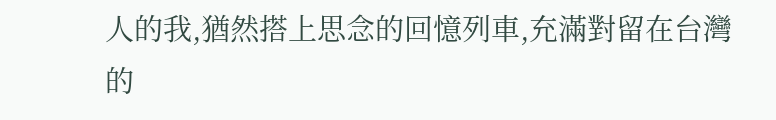人的我,猶然搭上思念的回憶列車,充滿對留在台灣的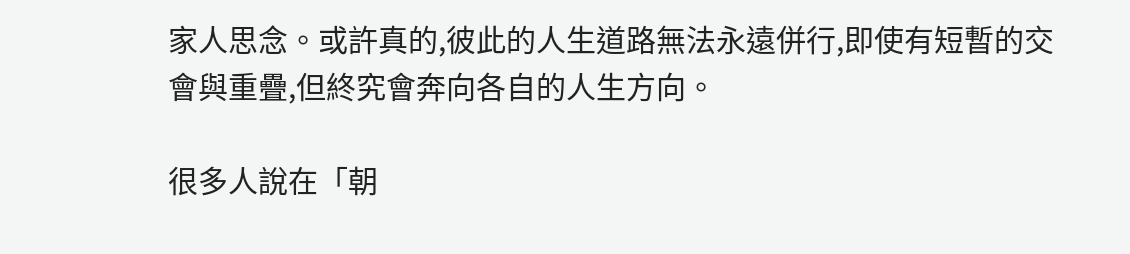家人思念。或許真的,彼此的人生道路無法永遠併行,即使有短暫的交會與重疊,但終究會奔向各自的人生方向。

很多人說在「朝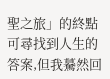聖之旅」的終點可尋找到人生的答案,但我驀然回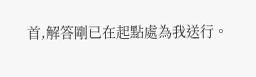首,解答剛已在起點處為我送行。